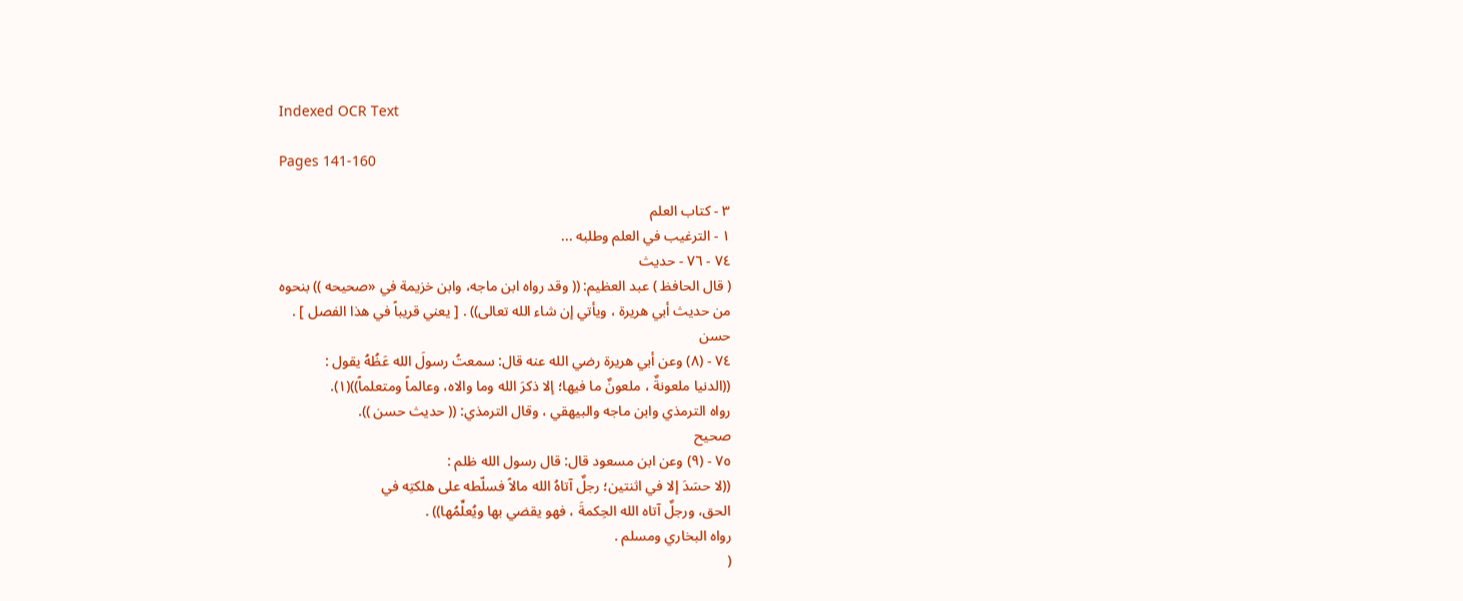Indexed OCR Text

Pages 141-160

٣ - كتاب العلم
١ - الترغيب في العلم وطلبه ...
٧٤ - ٧٦ - حدیث
( قال الحافظ ) عبد العظيم: (( وقد رواه ابن ماجه، وابن خزيمة في «صحيحه )) بنحوه
من حديث أبي هريرة ، ويأتي إن شاء الله تعالى)) . [ يعني قريباً في هذا الفصل ] .
حسن
٧٤ - (٨) وعن أبي هريرة رضي الله عنه قال: سمعتُ رسولَ الله عَظُهُ يقول :
((الدنيا ملعونةٌ ، ملعونٌ ما فيها؛ إلا ذكرَ الله وما والاه، وعالماً ومتعلماً))(١).
رواه الترمذي وابن ماجه والبيهقي ، وقال الترمذي: (( حديث حسن )).
صحيح
٧٥ - (٩) وعن ابن مسعود قال: قال رسول الله ظلم :
((لا حسَدَ إلا في اثنتين؛ رجلٌ آتاهُ الله مالاً فسلّطه على هلكتِه في
الحق، ورجلٌ آتاه الله الحِكمةَ ، فهو يقضي بها ويُعلِّمُها)) .
رواه البخاري ومسلم .
(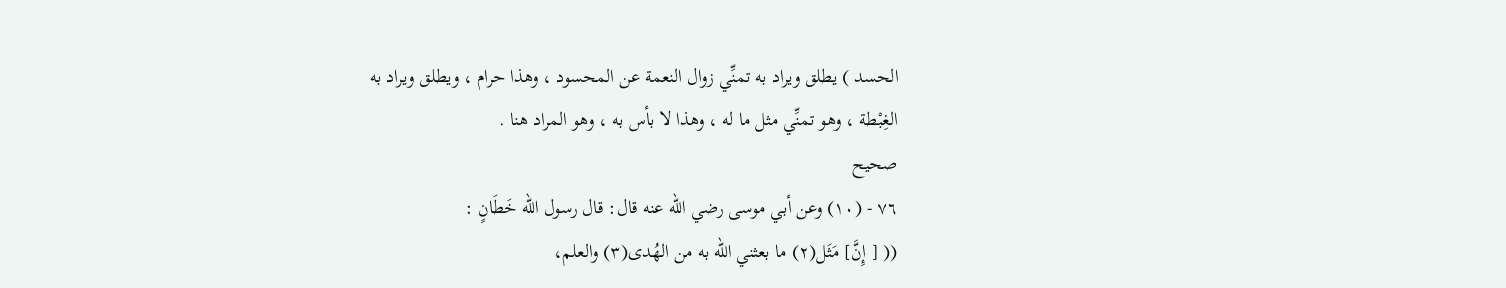الحسد ) يطلق ويراد به تمنِّي زوال النعمة عن المحسود ، وهذا حرام ، ويطلق ويراد به
الغِبْطة ، وهو تمنِّي مثل ما له ، وهذا لا بأس به ، وهو المراد هنا .
صحیح
٧٦ - (١٠) وعن أبي موسى رضي الله عنه قال: قال رسول الله خَطَانٍ :
(( [ إِنَّ] مَثَل(٢) ما بعثني الله به من الهُدى(٣) والعلم،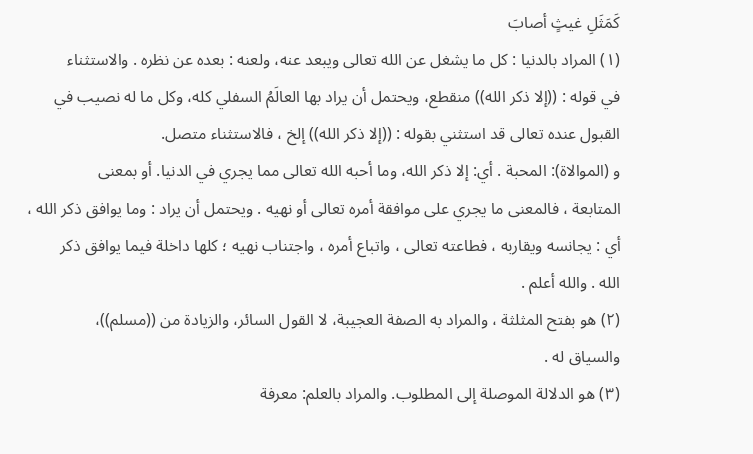كَمَثَلِ غيثٍ أصابَ
(١) المراد بالدنيا : كل ما يشغل عن الله تعالى ويبعد عنه، ولعنه : بعده عن نظره . والاستثناء
في قوله : ((إلا ذكر الله)) منقطع، ويحتمل أن يراد بها العالَمُ السفلي كله، وكل ما له نصيب في
القبول عنده تعالى قد استثني بقوله : ((إلا ذكر الله)) إلخ ، فالاستثناء متصل.
و (الموالاة): المحبة . أي: إلا ذكر الله، وما أحبه الله تعالى مما يجري في الدنيا. أو بمعنى
المتابعة ، فالمعنى ما يجري على موافقة أمره تعالى أو نهيه . ويحتمل أن يراد : وما يوافق ذكر الله ،
أي : يجانسه ويقاربه ، فطاعته تعالى ، واتباع أمره ، واجتناب نهيه ؛ كلها داخلة فيما يوافق ذكر
الله . والله أعلم .
(٢) هو بفتح المثلثة ، والمراد به الصفة العجيبة، لا القول السائر، والزيادة من ((مسلم))،
والسیاق له .
(٣) هو الدلالة الموصلة إلى المطلوب. والمراد بالعلم: معرفة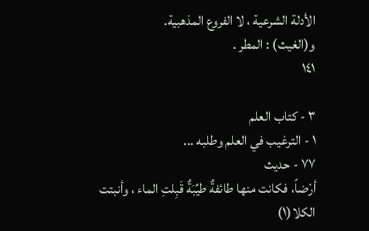الأدلة الشرعية ، لا الفروع المذهبية.
و(الغيث) : المطر .
١٤١

٣ - كتاب العلم
١ - الترغيب في العلم وطلبه ...
٧٧ - حديث
أرْضاً، فكانت منها طائفةٌ طيِّبَةٌ قَبِلتِ الماء ، وأنبتت الكلا(١)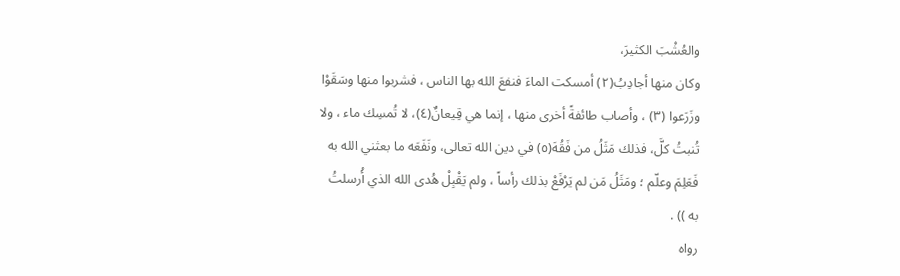والعُشْبَ الكثيرَ،
وكان منها أجادِبُ(٢) أمسكت الماءَ فنفعَ الله بها الناس ، فشربوا منها وسَقَوْا
وزَرَعوا (٣) ، وأصاب طائفةً أخرى منها ، إنما هي قِيعانٌ(٤)، لا تُمسِك ماء ، ولا
تُنبتُ كلَّ، فذلك مَثَلُ من فَقُهَ(٥) في دين الله تعالى، ونَفَعَه ما بعثني الله به
فَعَلِمَ وعلّم ؛ ومَثَلُ مَن لم يَرْفَعْ بذلك رأساً ، ولم يَقْبِلْ هُدى الله الذي أُرسلتُ
به )) .
رواه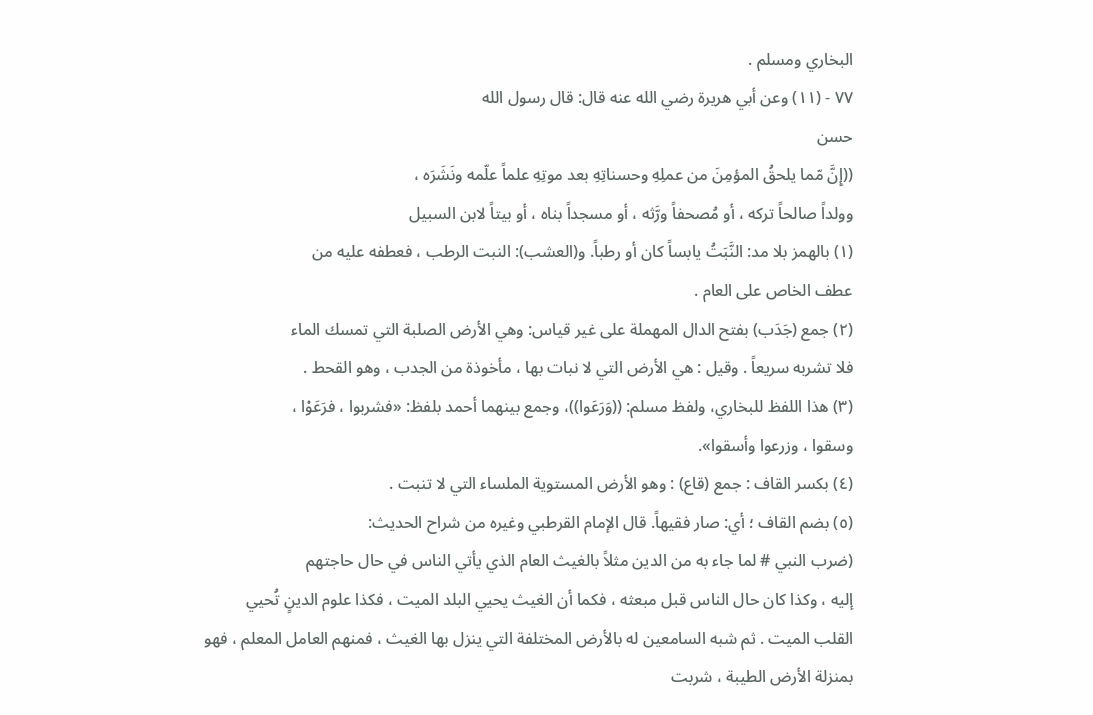البخاري ومسلم .
٧٧ - (١١) وعن أبي هريرة رضي الله عنه قال: قال رسول الله
حسن
((إِنَّ مّما يلحقُ المؤمِنَ من عملِهِ وحسناتِهِ بعد موتِهِ علماً علّمه ونَشَرَه ،
وولداً صالحاً تركه ، أو مُصحفاً ورَّثه ، أو مسجداً بناه ، أو بيتاً لابن السبيل
(١) بالهمز بلا مد: النَّبَتُ يابساً كان أو رطباً. و(العشب): النبت الرطب ، فعطفه عليه من
عطف الخاص على العام .
(٢) جمع (جَدَب) بفتح الدال المهملة على غير قياس: وهي الأرض الصلبة التي تمسك الماء
فلا تشربه سريعاً . وقيل : هي الأرض التي لا نبات بها ، مأخوذة من الجدب ، وهو القحط .
(٣) هذا اللفظ للبخاري، ولفظ مسلم: ((وَرَعَوا))، وجمع بينهما أحمد بلفظ: «فشربوا ، فرَعَوْا ،
وسقوا ، وزرعوا وأسقوا».
(٤) بكسر القاف : جمع (قاع) : وهو الأرض المستوية الملساء التي لا تنبت .
(٥) بضم القاف ؛ أي: صار فقيهاً. قال الإمام القرطبي وغيره من شراح الحديث:
(ضرب النبي # لما جاء به من الدين مثلاً بالغيث العام الذي يأتي الناس في حال حاجتهم
إليه ، وكذا كان حال الناس قبل مبعثه ، فكما أن الغيث يحيي البلد الميت ، فكذا علوم الدينٍ تُحيي
القلب الميت . ثم شبه السامعين له بالأرض المختلفة التي ينزل بها الغيث ، فمنهم العامل المعلم ، فهو
بمنزلة الأرض الطيبة ، شربت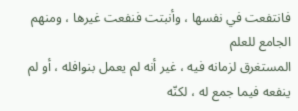فانتفعت في نفسها ، وأنبتت فنفعت غيرها ، ومنهم الجامع للعلم
المستغرق لزمانه فيه ، غير أنه لم يعمل بنوافله ، أو لم ينفعه فيما جمع له ، لكنّه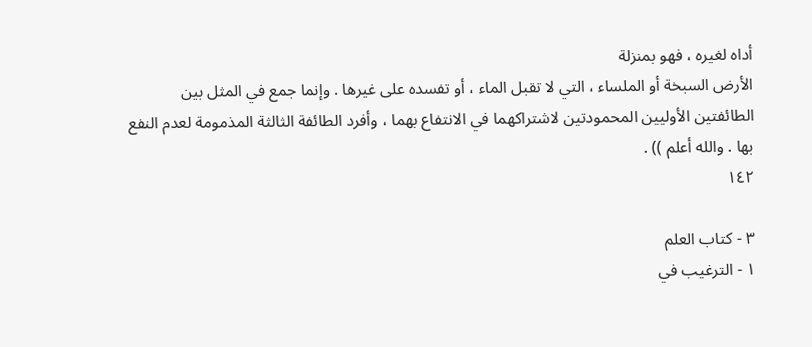أداه لغيره ، فهو بمنزلة
الأرض السبخة أو الملساء ، التي لا تقبل الماء ، أو تفسده على غيرها . وإنما جمع في المثل بين
الطائفتين الأوليين المحمودتين لاشتراكهما في الانتفاع بهما ، وأفرد الطائفة الثالثة المذمومة لعدم النفع
بها . والله أعلم )) .
١٤٢

٣ - كتاب العلم
١ - الترغيب في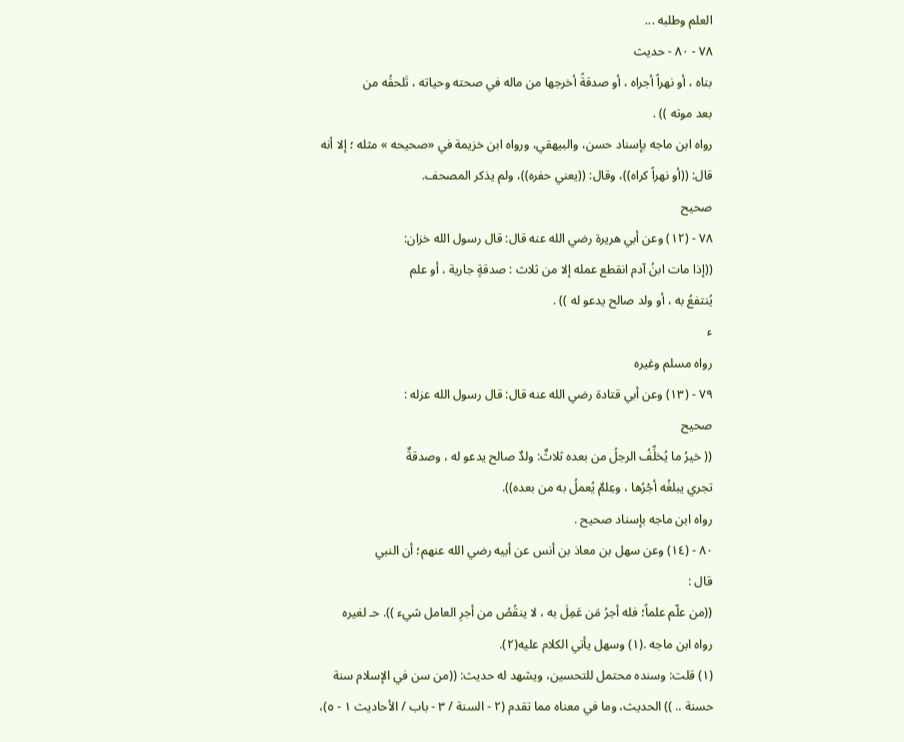العلم وطلبه ...
٧٨ - ٨٠ - حديث
بناه ، أو نهراً أجراه ، أو صدقةً أخرجها من ماله في صحته وحياته ، تَلحقُه من
بعد موته )) .
رواه ابن ماجه بإسناد حسن، والبيهقي، ورواه ابن خزيمة في «صحيحه » مثله ؛ إلا أنه
قال: ((أو نهراً كراه))، وقال: ((يعني حفره))، ولم يذكر المصحف.
صحیح
٧٨ - (١٢) وعن أبي هريرة رضي الله عنه قال: قال رسول الله خزان:
((إذا مات ابنُ آدم انقطع عمله إلا من ثلاث : صدقةٍ جارية ، أو علم
يُنتفعُ به ، أو ولد صالح يدعو له )) .
ء
رواه مسلم وغيره
٧٩ - (١٣) وعن أبي قتادة رضي الله عنه قال: قال رسول الله عزله :
صحيح
(( خيرُ ما يُخلِّفُ الرجلُ من بعده ثلاثٌ: ولدٌ صالح يدعو له ، وصدقةٌ
تجري يبلغُه أجْرُها ، وعِلمٌ يُعملُ به من بعده)).
رواه ابن ماجه بإسناد صحيح .
٨٠ - (١٤) وعن سهل بن معاذ بن أنس عن أبيه رضي الله عنهم؛ أن النبي
قال :
((من علّم علماً؛ فله أجرُ مَن عَمِلَ به ، لا ينقُصُ من أجرِ العامل شيء )). حـ لغيره
رواه ابن ماجه .(١) وسهل يأتي الكلام عليه(٢).
(١) قلت: وسنده محتمل للتحسين، ويشهد له حديث: ((من سن في الإسلام سنة
حسنة .. )) الحديث، وما في معناه مما تقدم (٢ - السنة / ٣ - باب / الأحاديث ١ - ٥)،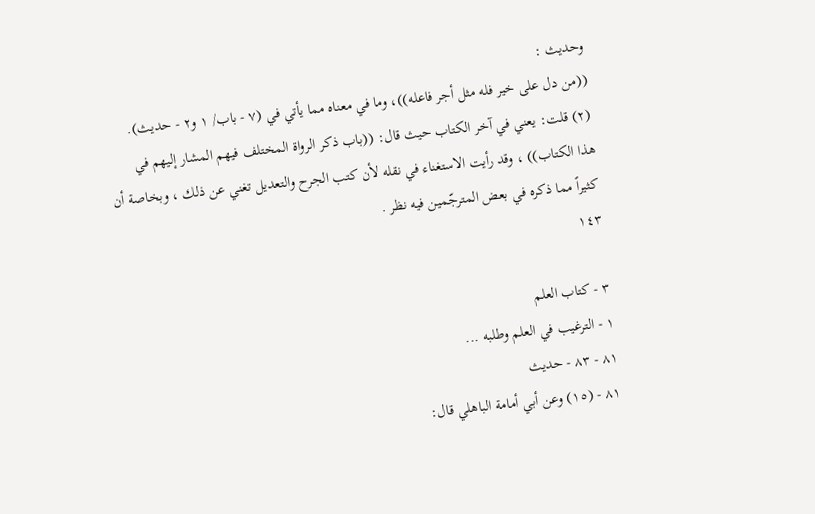وحديث :
((من دل على خير فله مثل أجر فاعله))، وما في معناه مما يأتي في (٧ - باب/ ١ و٢ - حديث).
(٢) قلت: يعني في آخر الكتاب حيث قال: ((باب ذكر الرواة المختلف فيهم المشار إليهم في
هذا الكتاب)) ، وقد رأيت الاستغناء في نقله لأن كتب الجرح والتعديل تغني عن ذلك ، وبخاصة أن
كثيراً مما ذكره في بعض المترجّمين فيه نظر .
١٤٣

٣ - كتاب العلم
١ - الترغيب في العلم وطلبه ...
٨١ - ٨٣ - حديث
٨١ - (١٥) وعن أبي أمامة الباهلي قال: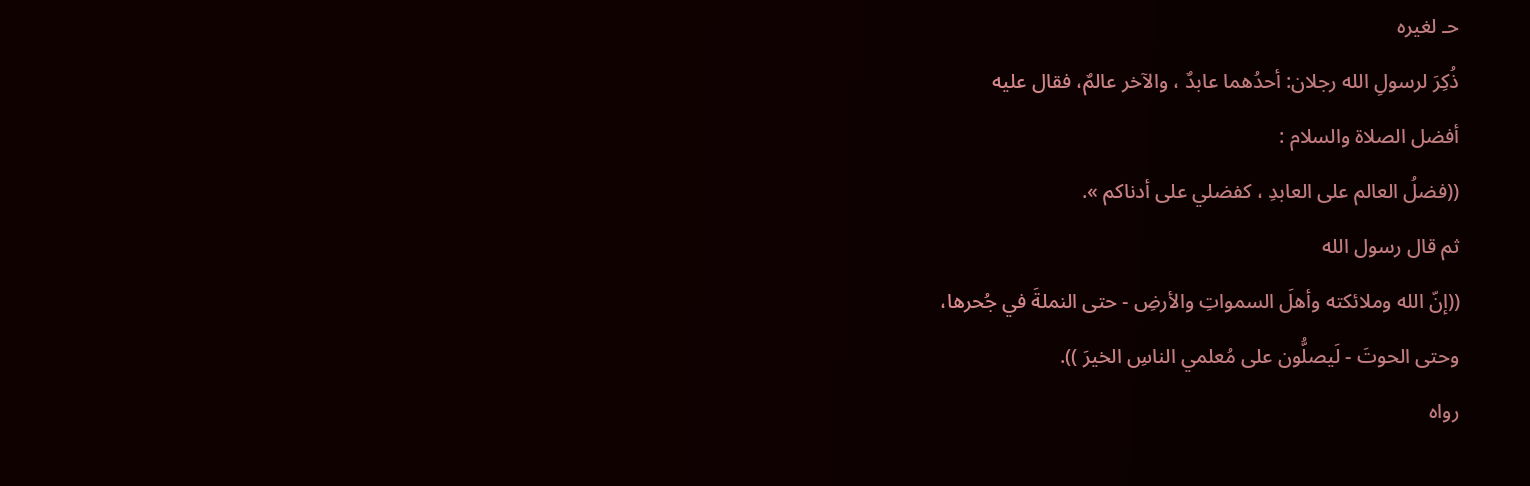حـ لغيره
ذُكِرَ لرسولِ الله رجلان: أحدُهما عابدٌ ، والآخر عالمٌ، فقال عليه
أفضل الصلاة والسلام :
((فضلُ العالم على العابدِ ، كفضلي على أدناكم ».
ثم قال رسول الله
((إنّ الله وملائكته وأهلَ السمواتِ والأرضِ - حتى النملةَ في جُحرها،
وحتى الحوتَ - لَيصلُّون على مُعلمي الناسِ الخيرَ )).
رواه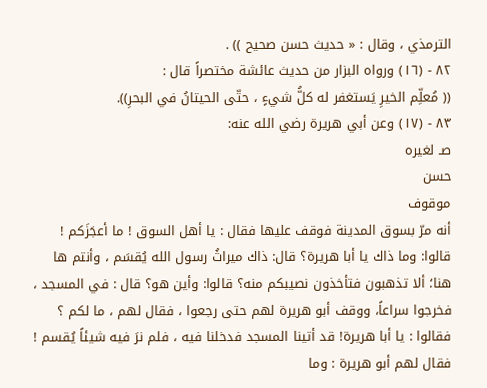الترمذي ، وقال : « حديث حسن صحيح )) .
٨٢ - (١٦) ورواه البزار من حديث عائشة مختصراً قال :
(( مُعلِّم الخيرِ يَستغفر له كلُّ شيءٍ ، حتّى الحيتانُ في البحرِ)).
٨٣ - (١٧) وعن أبي هريرة رضي الله عنه:
صـ لغيره
حسن
موقوف
أنه مرّ بسوق المدينة فوقف عليها فقال : يا أهل السوق ! ما أعجَزَكم !
قالوا: وما ذاك يا أبا هريرة؟ قال: ذاك ميراثُ رسول الله يُقسَم ، وأنتم ها
هنا؛ ألا تذهبون فتأخذون نصيبكم منه؟ قالوا: وأين هو؟ قال : في المسجد ،
فخرجوا سراعاً، ووقف أبو هريرة لهم حتى رجعوا ، فقال لهم ، ما لكم ؟
فقالوا : يا أبا هريرة! قد أتينا المسجد فدخلنا فيه ، فلم نرَ فيه شيئاً يُقسم !
فقال لهم أبو هريرة : وما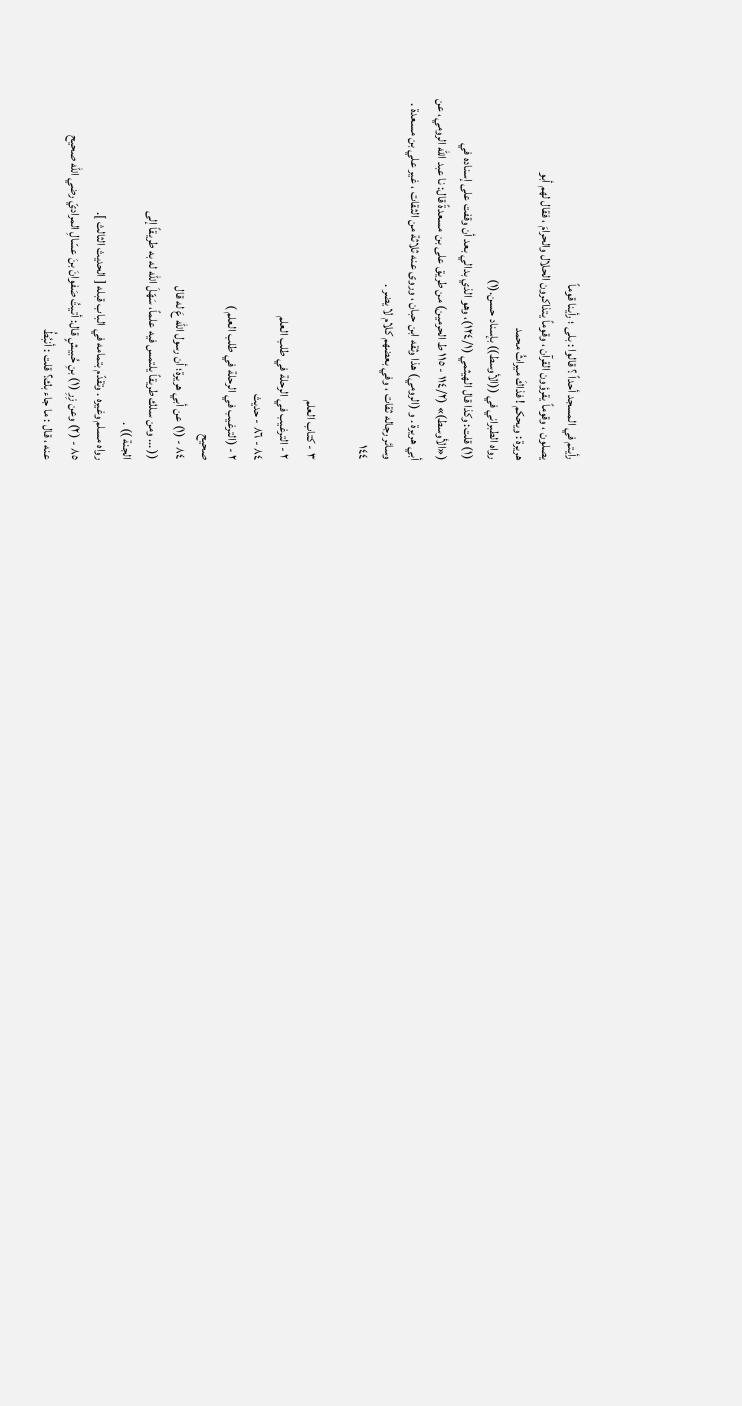رأيتم في المسجد أحداً ؟ قالوا : بلى ؛ رأينا قوماً
يصلون ، وقوماً يقرؤون القرآن ، وقوماً يتذاكرون الحلال والحرامَ ، فقال لهم أبو
هريرة : ويحكم ! فذاكَ میراثُ محمد
رواه الطبراني في ((الأوسط)) بإسناد حسن.(١)
(١) قلت: وكذا قال الهيثمي (١٢٤/١)، وهو الذي بدالي بعد أن وقفت على إسناده في
(«الأوسط)» (١١٤/٢ - ١١٥ ط الحرمين) من طريق على بن مسعدةً قال: نا عبد الله الرومي، عن
أبي هريرة . و (الرومي) هذا وثقه ابن حبان ، وروى عنه ثلاثة من الثقات ، غير علي بن مسعدة .
وسائر رجاله ثقات ، وفي بعضهم كلام لا يضر .
١٤٤

٣ - كتاب العلم
٢ - الترغيب في الرحلة في طلب العلم
٨٤ - ٨٦ - حديث
٢ - (الترغيب في الرحلة في طلب العلم )
صحیح
٨٤ - (١) عن أبي هريرة؛ أن رسول الله عَ له قال
(( ... ومن سلك طريقاً يلتمس فيه علماً، سَهّلَ الله له به طريقاً إلى
الجنة )) .
رواه مسلم وغيره . وتقدّم بتمامه في الباب قبله [ الحديث الثالث ].
٨٥ - (٢) وعن زِرِ (١) بنِ حُبيشٍ قال: أتيتُ صَفوانَ بنَ عسّالِ المراديّ رضي الله صحيح
عنه ، قال : ما جاء بك؟ قلت : أنبُطُ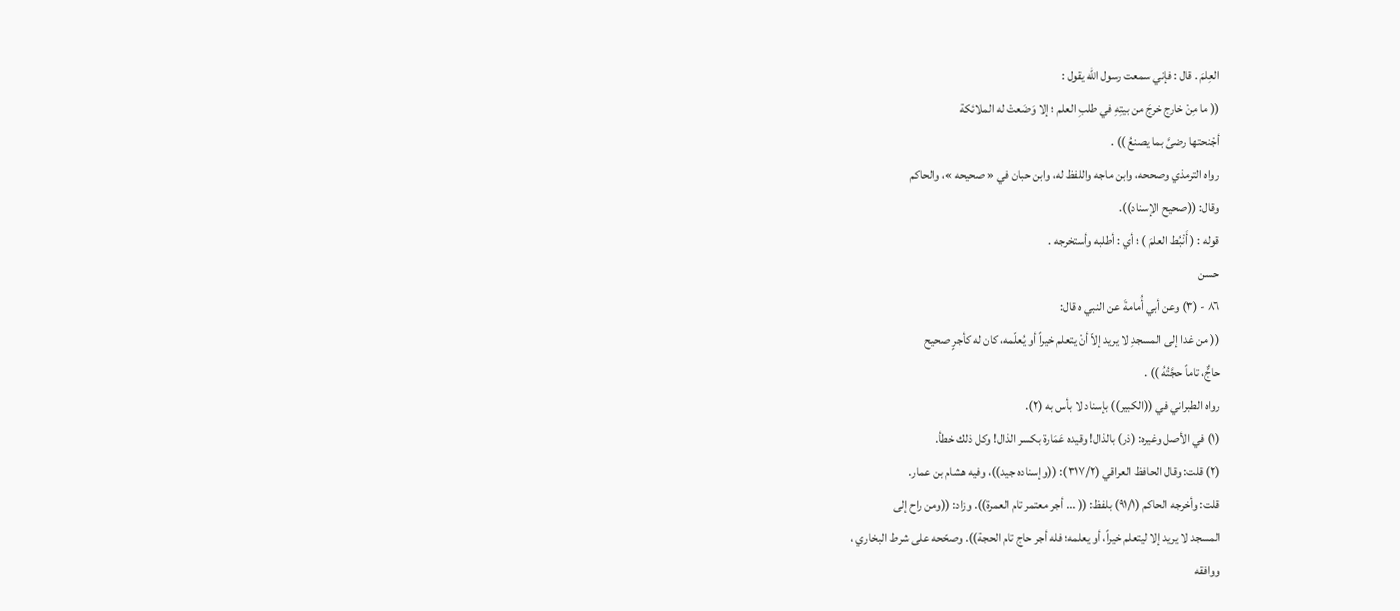العِلمَ . قال : فإني سمعت رسول الله يقول :
(( ما مِنْ خارج خرجَ من بيتِهِ في طلبِ العلم ؛ إلا وَضَعتْ له الملائكة
أجْنحتها رضىَّ بما يصنعُ )) .
رواه الترمذي وصححه، وابن ماجه واللفظ له، وابن حبان في « صحيحه »، والحاكم
وقال: ((صحيح الإسناد)).
قوله : ( أَنْبُط العلمَ ) ؛ أي : أطلبه وأستخرجه .
حسن
٨٦ - (٣) وعن أبي أُمامةَ عن النبي ه قال:
(( من غدا إلى المسجدِ لا يريد إلاّ أنْ يتعلم خيراً أو يُعلّمه، كان له كأجرٍ صحيح
حاجٌّ، تاماً حجَّتُهُ )) .
رواه الطبراني في ((الكبير)) بإسناد لا بأس به (٢).
(١) في الأصل وغيره: (ذر) بالذال! وقيده عَمَارة بكسر الذال! وكل ذلك خطأ.
(٢) قلت: وقال الحافظ العراقي (٣١٧/٢): ((وإسناده جيد))، وفيه هشام بن عمار.
قلت: وأخرجه الحاكم (٩١/١) بلفظ: (( ... أجر معتمر تام العمرة)). وزاد: ((ومن راح إلى
المسجد لا يريد إلا ليتعلم خيراً، أو يعلمه؛ فله أجر حاج تام الحجة)). وصحّحه على شرط البخاري ،
ووافقه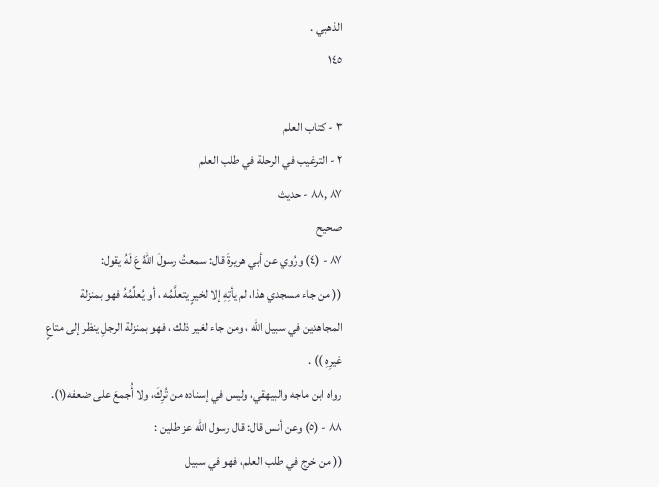الذهبي .
١٤٥

٣ - كتاب العلم
٢ - الترغيب في الرحلة في طلب العلم
٨٧ ,٨٨ - حديث
صحیح
٨٧ - (٤) ورُوي عن أبي هريرةَ قال: سمعتُ رسولَ اللهُ عَ لَهُ يقول:
(( من جاء مسجدي هذا، لم يأتِهِ إلا لخيرٍ يتعلَّمُه ، أو يُعلِّمُهُ فهو بمنزلة
المجاهدين في سبيل الله ، ومن جاء لغير ذلك ، فهو بمنزلة الرجلِ ينظر إلى متاعٍ
غیرِهِ )) .
رواه ابن ماجه والبيهقي، وليس في إسناده من تُرِكَ، ولا أُجمعَ على ضعفه(١).
٨٨ - (٥) وعن أنس قال: قال رسول الله عز طلين :
(( من خرج في طلب العلم، فهو في سبيل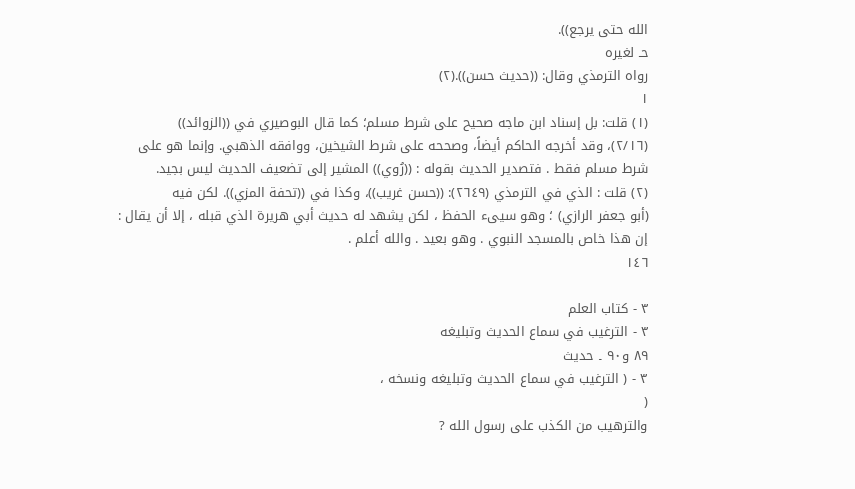الله حتى يرجع)).
حـ لغيره
رواه الترمذي وقال: ((حديث حسن)).(٢)
١
(١) قلت: بل إسناد ابن ماجه صحيح على شرط مسلم؛ كما قال البوصيري في ((الزوائد))
(٢/١٦)، وقد أخرجه الحاكم أيضاً، وصححه على شرط الشيخين، ووافقه الذهبي. وإنما هو على
شرط مسلم فقط . فتصدير الحديث بقوله : ((رُوي)) المشير إلى تضعيف الحديث ليس بجيد.
(٢) قلت : الذي في الترمذي (٢٦٤٩): ((حسن غريب))، وكذا في ((تحفة المزي)). لكن فيه
(أبو جعفر الرازي) ؛ وهو سيىء الحفظ ، لكن يشهد له حديث أبي هريرة الذي قبله ، إلا أن يقال :
إن هذا خاص بالمسجد النبوي . وهو بعيد . والله أعلم .
١٤٦

٣ - كتاب العلم
٣ - الترغيب في سماع الحديث وتبليغه
٨٩ و٩٠ ۔ حديث
٣ - ( الترغيب في سماع الحديث وتبليغه ونسخه ،
(
والترهيب من الكذب على رسول الله ?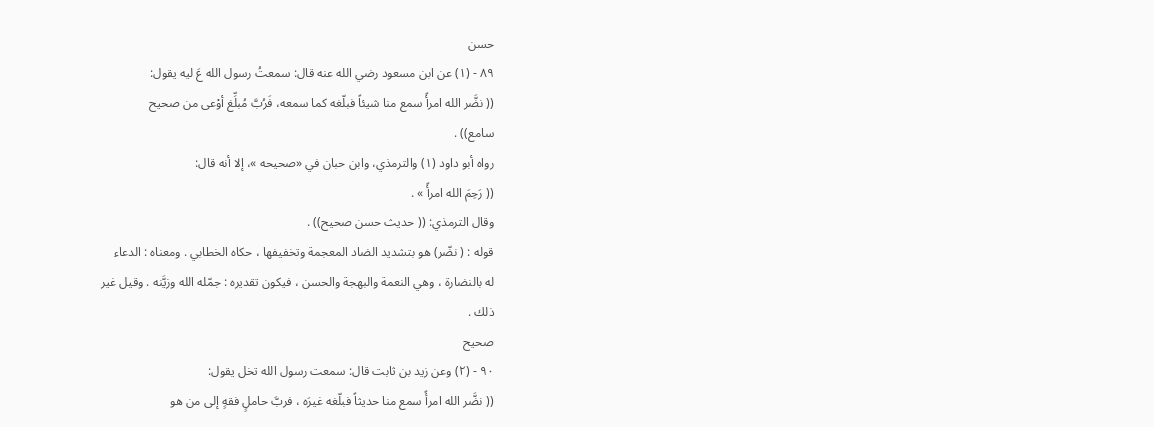حسن
٨٩ - (١) عن ابن مسعود رضي الله عنه قال: سمعتُ رسول الله عَ ليه يقول:
(( نضَّر الله امرأً سمع منا شيئاً فبلّغه كما سمعه، فَرُبَّ مُبلِّغ أوْعى من صحيح
سامع)) .
رواه أبو داود (١) والترمذي، وابن حبان في «صحيحه »، إلا أنه قال:
(( رَحِمَ الله امرأً » .
وقال الترمذي: (( حديث حسن صحيح)) .
قوله : ( نضّر) هو بتشديد الضاد المعجمة وتخفيفها ، حكاه الخطابي . ومعناه : الدعاء
له بالنضارة ، وهي النعمة والبهجة والحسن ، فيكون تقديره : جمّله الله وزيَّنه . وقيل غير
ذلك .
صحيح
٩٠ - (٢) وعن زيد بن ثابت قال: سمعت رسول الله تخل يقول:
(( نضَّر الله امرأً سمع منا حديثاً فبلّغه غيرَه ، فربَّ حاملٍ فقهٍ إلى من هو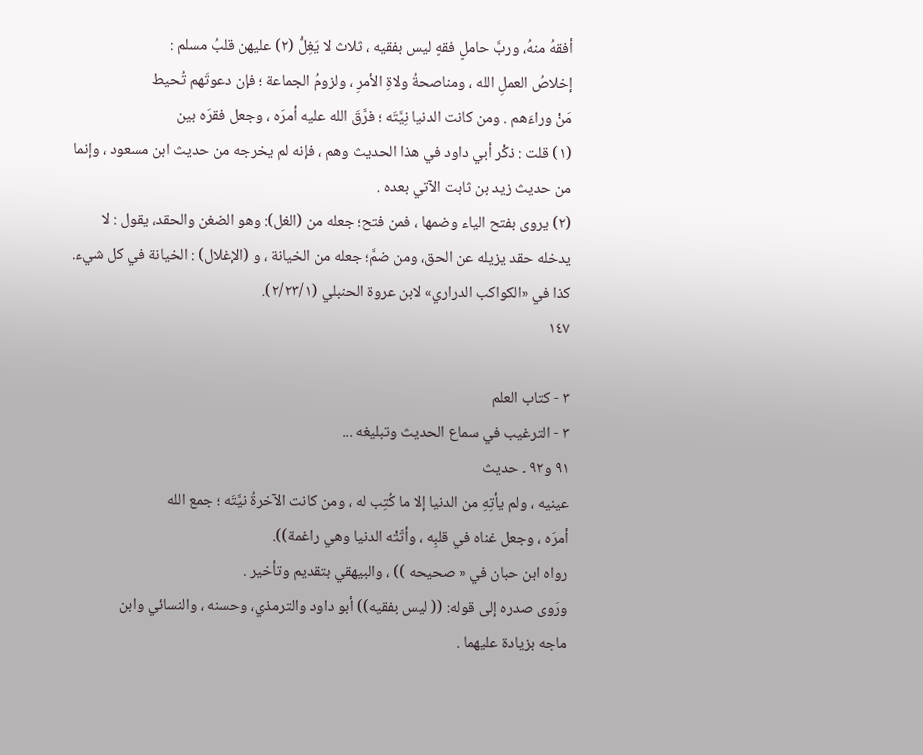أفقهُ منهُ، وربَّ حاملٍ فقهٍ ليس بفقيه ، ثلاث لا يَغِلُّ (٢) عليهن قلبُ مسلم :
إخلاصُ العملِ الله ، ومناصحةُ ولاةِ الأمرِ ، ولزومُ الجماعة ؛ فإن دعوتَهم تُحيط
مَنْ وراءَهم . ومن كانت الدنيا نِيَّتَه ؛ فرَّقَ الله عليه أمرَه ، وجعل فقرَه بين
(١) قلت : ذكْر أبي داود في هذا الحديث وهم ، فإنه لم يخرجه من حديث ابن مسعود ، وإنما
من حديث زيد بن ثابت الآتي بعده .
(٢) يروى بفتح الياء وضمها ، فمن فتح؛ جعله من (الغل): وهو الضغن والحقد، يقول : لا
يدخله حقد يزيله عن الحق، ومن ضمَّ؛ جعله من الخيانة ، و (الإغلال) : الخيانة في كل شيء.
كذا في «الكواكب الدراري» لابن عروة الحنبلي (٢/٢٣/١).
١٤٧

٣ - كتاب العلم
٣ - الترغيب في سماع الحديث وتبليغه ...
٩١ و٩٢ ۔ حدیث
عينيه ، ولم يأتِهِ من الدنيا إلا ما كُتِب له ، ومن كانت الآخرةُ نيَّتَه ؛ جمع الله
أمرَه ، وجعل غناه في قلبِه ، وأتّتْه الدنيا وهي راغمة)).
رواه ابن حبان في « صحيحه )) ، والبيهقي بتقديم وتأخير .
ورَوى صدره إلى قوله: (( ليس بفقيه)) أبو داود والترمذي، وحسنه ، والنسائي وابن
ماجه بزيادة عليهما .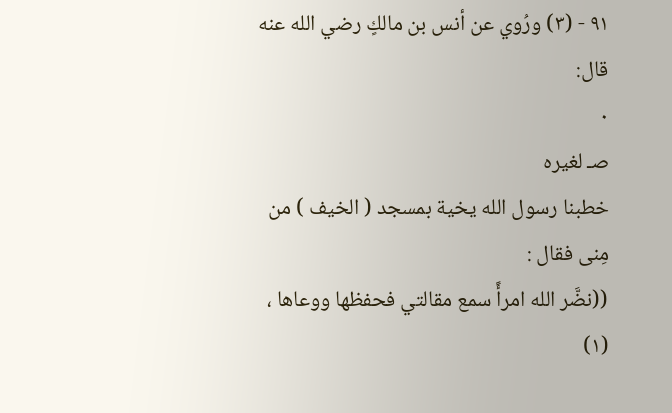٩١ - (٣) ورُوي عن أنس بن مالكٍ رضي الله عنه قال:
٠
صـ لغيره
خطبنا رسول الله يخية بمسجد ( الخيف ) من مِنى فقال :
((نضَّر الله امرأً سمع مقالتي فحفظها ووعاها ، (١)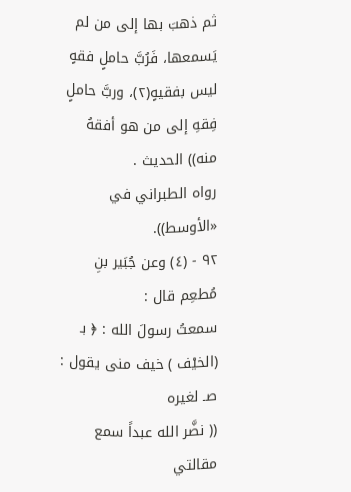ثم ذهبَ بها إلى من لم
يَسمعها، فَرُبَّ حاملٍ فقهٍ ليس بفقيهٍ(٢)، وربَّ حاملٍ فِقهِ إلى من هو أفقهُ
منه)) الحديث .
رواه الطبراني في «الأوسط)).
٩٢ - (٤) وعن جُبَير بنِ مُطعِم قال :
سمعتُ رسولَ الله : ﴿ بـ (الخيْف ) خيف منى يقول :
صـ لغيره
(( نضَّر الله عبداً سمع مقالتي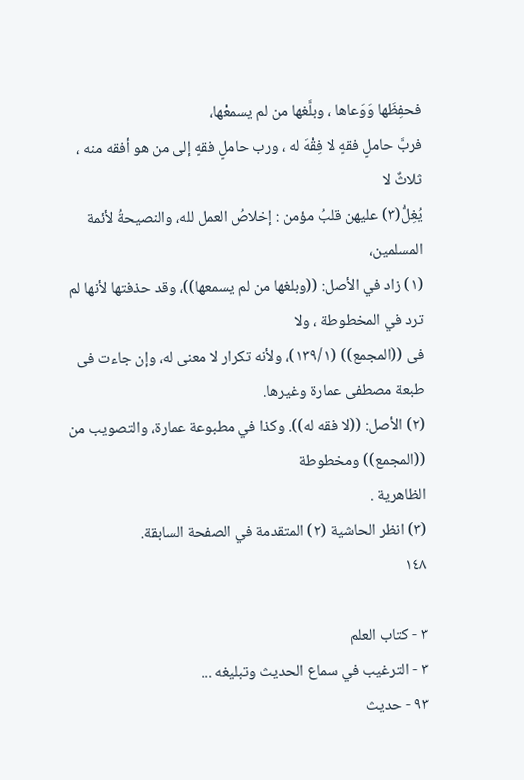فحفِظَها وَوَعاها ، وبلَّغها من لم يسمعْها،
فربَّ حاملٍ فقهٍ لا فِقْهَ له ، ورب حاملٍ فقهٍ إلى من هو أفقه منه ، ثلاثٌ لا
يُغِلُّ(٣) عليهن قلبُ مؤمن : إخلاصُ العمل لله، والنصيحةُ لأئمة المسلمين،
(١) زاد في الأصل: ((وبلغها من لم يسمعها))، وقد حذفتها لأنها لم ترد في المخطوطة ، ولا
فى ((المجمع)) (١٣٩/١)، ولأنه تكرار لا معنى له، وإن جاءت فى طبعة مصطفى عمارة وغيرها.
(٢) الأصل: ((لا فقه له)). وكذا في مطبوعة عمارة، والتصويب من ((المجمع)) ومخطوطة
الظاهرية .
(٣) انظر الحاشية (٢) المتقدمة في الصفحة السابقة.
١٤٨

٣ - كتاب العلم
٣ - الترغيب في سماع الحديث وتبليغه ...
٩٣ - حديث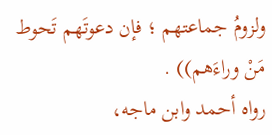ولزومُ جماعتهم ؛ فإن دعوتَهم تَحوط مَنْ وراءَهم)) .
رواه أحمد وابن ماجه،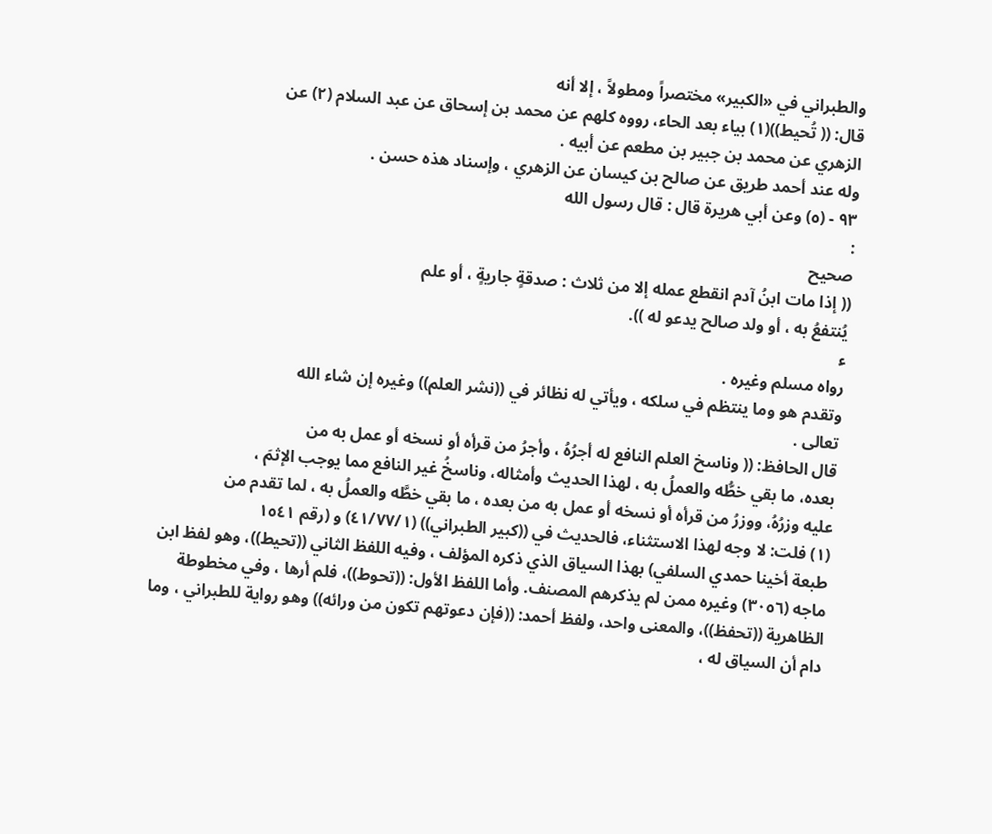والطبراني في «الكبير» مختصراً ومطولاً ، إلا أنه
قال: (( تُحيط))(١) بياء بعد الحاء، رووه كلهم عن محمد بن إسحاق عن عبد السلام (٢) عن
الزهري عن محمد بن جبير بن مطعم عن أبيه .
وله عند أحمد طريق عن صالح بن كيسان عن الزهري ، وإسناد هذه حسن .
٩٣ - (٥) وعن أبي هريرة قال : قال رسول الله
:
صحیح
(( إذا مات ابنُ آدم انقطع عمله إلا من ثلاث : صدقةٍ جاريةٍ ، أو علم
یُنتفعُ به ، أو ولد صالح يدعو له )).
ء
رواه مسلم وغيره .
وتقدم هو وما ينتظم في سلكه ، ويأتي له نظائر في ((نشر العلم)) وغيره إن شاء الله
تعالى .
قال الحافظ: (( وناسخ العلم النافع له أجرُهُ ، وأجرُ من قرأه أو نسخه أو عمل به من
بعده، ما بقي خطُّه والعملُ به ، لهذا الحديث وأمثاله، وناسخُ غير النافع مما يوجب الإثمَ ،
عليه وزرُهُ، ووزرُ من قرأه أو نسخه أو عمل به من بعده ، ما بقي خطَّه والعملُ به ، لما تقدم من
(١) فلت: لا وجه لهذا الاستثناء، فالحديث في ((كبير الطبراني)) (٤١/٧٧/١) و (رقم ١٥٤١
طبعة أخينا حمدي السلفي) بهذا السياق الذي ذكره المؤلف ، وفيه اللفظ الثاني ((تحيط))، وهو لفظ ابن
ماجه (٣٠٥٦) وغيره ممن لم يذكرهم المصنف. وأما اللفظ الأول: ((تحوط))، فلم أرها ، وفي مخطوطة
الظاهرية ((تحفظ))، والمعنى واحد، ولفظ أحمد: ((فإن دعوتهم تكون من ورائه)) وهو رواية للطبراني ، وما
دام أن السياق له ،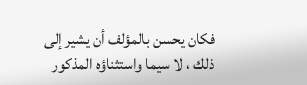فكان يحسن بالمؤلف أن يشير إلى ذلك ، لا سيما واستثناؤه المذكور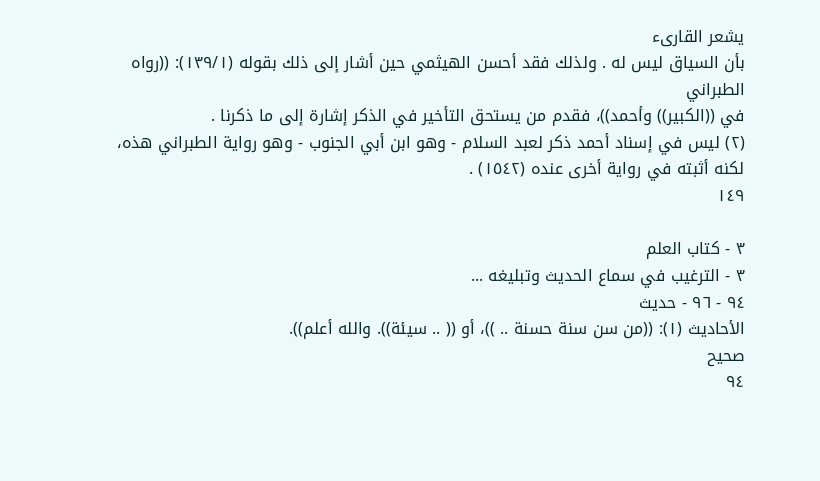يشعر القارىء
بأن السياق ليس له . ولذلك فقد أحسن الهيثمي حين أشار إلى ذلك بقوله (١٣٩/١): ((رواه الطبراني
في ((الكبير)) وأحمد))، فقدم من يستحق التأخير في الذكر إشارة إلى ما ذكرنا .
(٢) ليس في إسناد أحمد ذكر لعبد السلام - وهو ابن أبي الجنوب - وهو رواية الطبراني هذه،
لكنه أثبته في رواية أخرى عنده (١٥٤٢) .
١٤٩

٣ - کتاب العلم
٣ - الترغيب في سماع الحديث وتبليغه ...
٩٤ - ٩٦ - حدیث
الأحاديث (١): ((من سن سنة حسنة .. ))، أو (( .. سيئة)). والله أعلم)).
صحیح
٩٤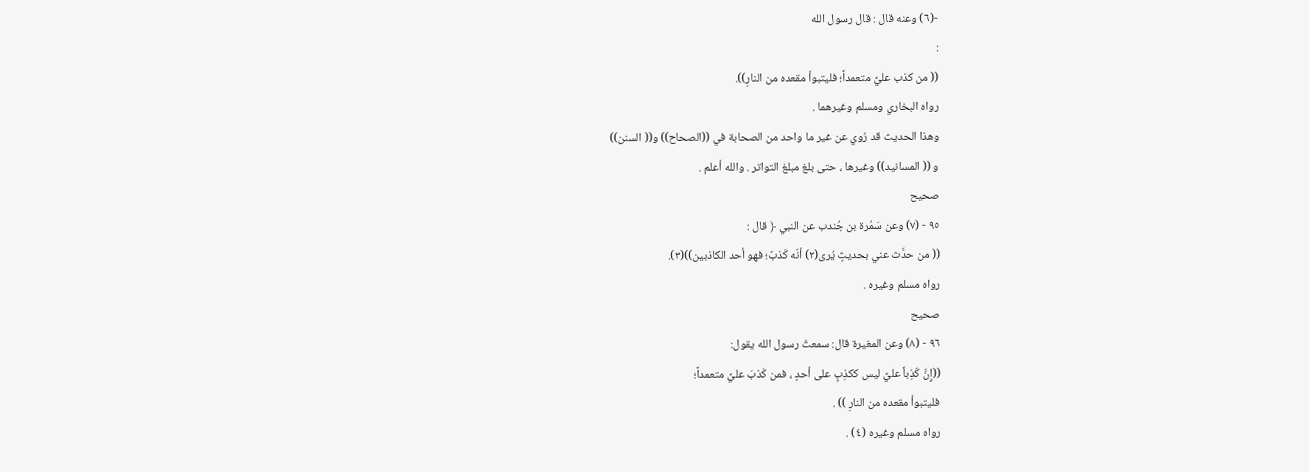-(٦) وعنه قال : قال رسول الله
:
(( من كذب عليَّ متعمداً؛ فليتبوأ مقعده من النارِ)).
رواه البخاري ومسلم وغيرهما .
وهذا الحديث قد رُوي عن غير ما واحد من الصحابة في ((الصحاح)) و(( السنن))
و (( المسانيد)) وغيرها ، حتى بلغ مبلغ التواتر . والله أعلم .
صحیح
٩٥ - (٧) وعن سَمُرة بن جُندب عن النبي ﴿ قال :
(( من حدَّث عني بحديثٍ يُرى(٢) أنّه كَذبٌ؛ فهو أحد الكاذبين))(٣).
رواه مسلم وغيره .
صحیح
٩٦ - (٨) وعن المغيرة قال: سمعتُ رسول الله يقول:
((إِنَّ كَذِباً عليَّ ليس ككذِبٍ على أحدٍ ، فمن كَذبَ عليَّ متعمداً؛
فليتبوأ مقعده من النارِ )) .
رواه مسلم وغيره (٤) .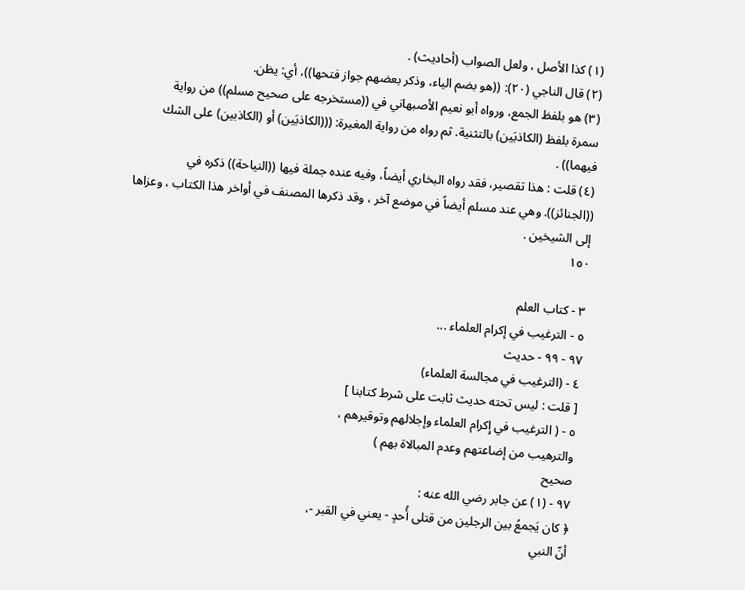(١) كذا الأصل ، ولعل الصواب (أحاديث) .
(٢) قال الناجي (٢٠): ((هو بضم الياء، وذكر بعضهم جواز فتحها))، أي: يظن.
(٣) هو بلفظ الجمع، ورواه أبو نعيم الأصبهاني في ((مستخرجه على صحيح مسلم)) من رواية
سمرة بلفظ (الكاذبَين) بالتثنية. ثم رواه من رواية المغيرة: (((الكاذبَين) أو (الكاذبين) على الشك
فيهما)) .
(٤) قلت : هذا تقصير، فقد رواه البخاري أيضاً، وفيه عنده جملة فيها ((النياحة)) ذكره في
((الجنائز)). وهي عند مسلم أيضاً في موضع آخر ، وقد ذكرها المصنف في أواخر هذا الكتاب ، وعزاها
إلى الشيخين .
١٥٠

٣ - كتاب العلم
٥ - الترغيب في إكرام العلماء ...
٩٧ - ٩٩ - حديث
٤ - (الترغيب في مجالسة العلماء)
[ قلت : ليس تحته حديث ثابت على شرط كتابنا ]
٥ - ( الترغيب في إِكرام العلماء وإجلالهم وتوقيرهم ،
والترهيب من إضاعتهم وعدم المبالاة بهم )
صحیح
٩٧ - (١) عن جابر رضي الله عنه :
﴿ كان يَجمعُ بين الرجلين من قتلى أُحدٍ - يعني في القبر -،
أنّ النبي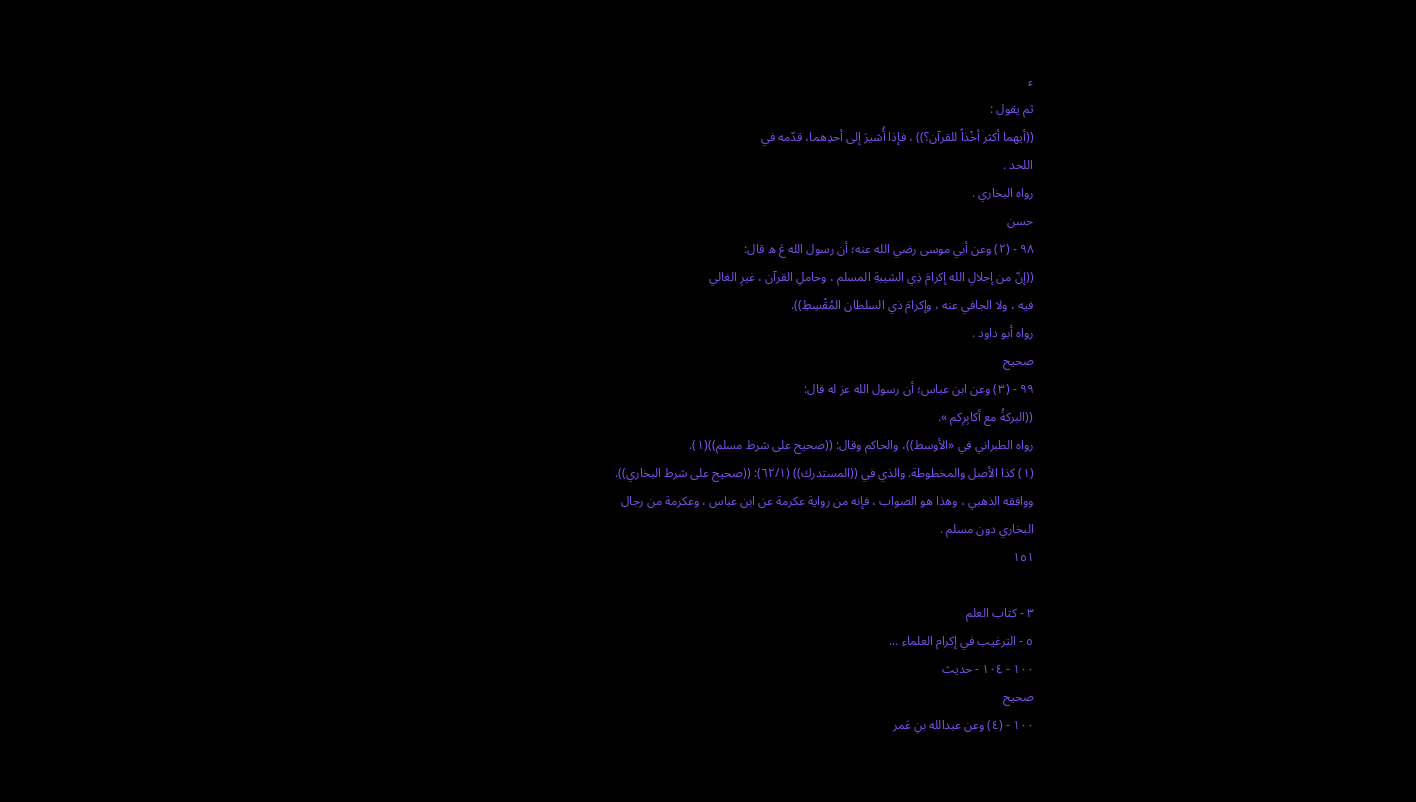ء
ثم يقول :
((أيهما أكثر أخْذاً للقرآن؟)) ، فإذا أُشيرَ إلى أحدِهما، قدّمه في
اللحد .
رواه البخاري .
حسن
٩٨ - (٢) وعن أبي موسى رضي الله عنه؛ أن رسول الله عَ ه قال:
((إنّ من إجلالِ الله إكرامَ ذِي الشيبةِ المسلم ، وحاملِ القرآن ، غيرِ الغالي
فيه ، ولا الجافي عنه ، وإكرامَ ذي السلطان المُقْسِطِ)).
رواه أبو داود .
صحیح
٩٩ - (٣) وعن ابن عباس؛ أن رسول الله عز له قال:
((البركةُ مع أكابِرِكم ».
رواه الطبراني في «الأوسط))، والحاكم وقال: ((صحيح على شرط مسلم))(١).
(١) كذا الأصل والمخطوطة. والذي في ((المستدرك)) (٦٢/١): ((صحيح على شرط البخاري)).
ووافقه الذهبي ، وهذا هو الصواب ، فإنه من رواية عكرمة عن ابن عباس ، وعكرمة من رجال
البخاري دون مسلم .
١٥١

٣ - كتاب العلم
٥ - الترغيب في إكرام العلماء ...
١٠٠ - ١٠٤ - حديث
صحيح
١٠٠ - (٤) وعن عبدالله بنِ عَمر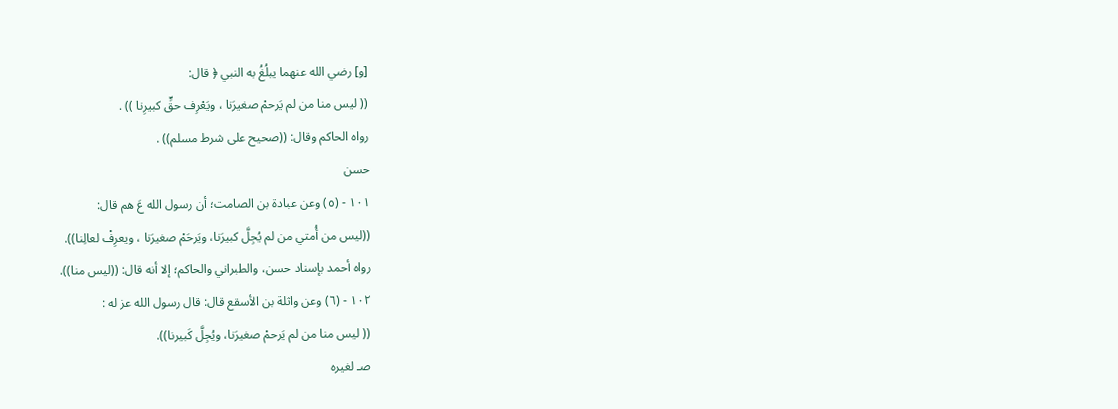[و] رضي الله عنهما يبلُغُ به النبي ﴿ قال:
(( ليس منا من لم يَرحمْ صغيرَنا ، ويَعْرِف حقٍّ كبيرِنا )) .
رواه الحاكم وقال: ((صحيح على شرط مسلم)) .
حسن
١٠١ - (٥) وعن عبادة بن الصامت؛ أن رسول الله عَ هم قال:
((ليس من أُمتي من لم يُجِلَّ كبيرَنا، ويَرحَمْ صغيرَنا ، ويعرِفْ لعالِنا)).
رواه أحمد بإسناد حسن، والطبراني والحاكم؛ إلا أنه قال: ((ليس منا)).
١٠٢ - (٦) وعن واثلة بن الأسقع قال: قال رسول الله عز له :
(( ليس منا من لم يَرحمْ صغيرَنا، ويُجِلَّ كَبيرنا)).
صـ لغيره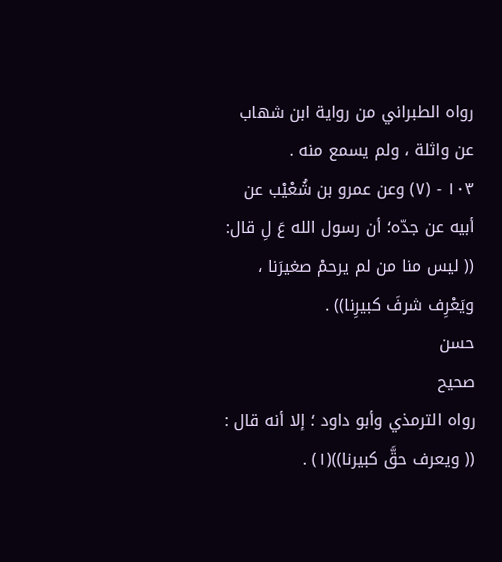رواه الطبراني من رواية ابن شهاب عن واثلة ، ولم يسمع منه .
١٠٣ - (٧) وعن عمرو بن شُعْيْب عن أبيه عن جدّه؛ أن رسول الله عَ لِ قال:
(( ليس منا من لم يرحمْ صغيرَنا ، ويَعْرِف شرفَ كبيرِنا)) .
حسن
صحیح
رواه الترمذي وأبو داود ؛ إلا أنه قال :
(( ويعرف حقَّ كبيرنا))(١) .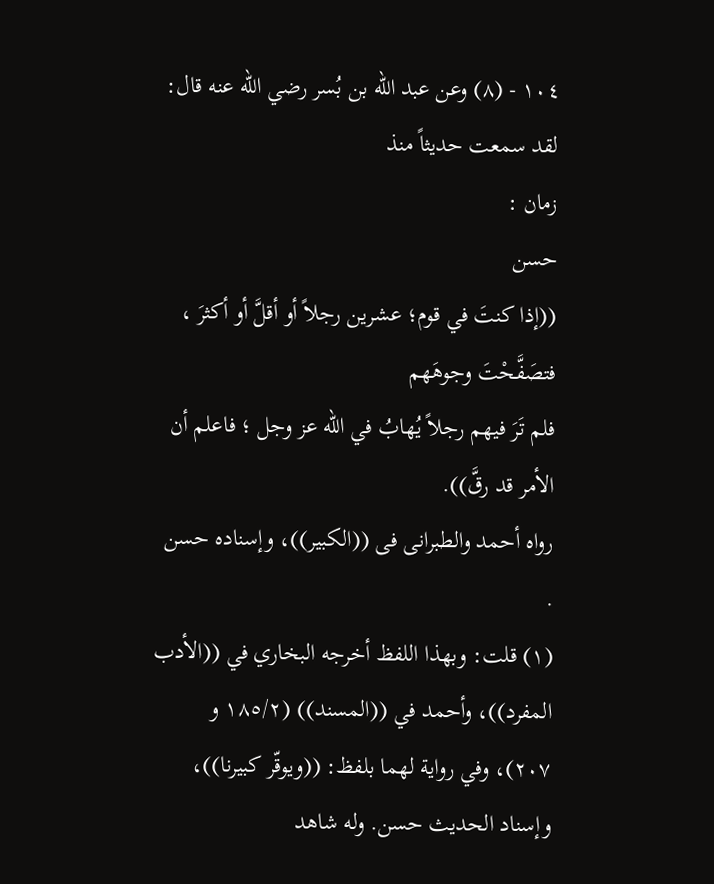١٠٤ - (٨) وعن عبد الله بن بُسر رضي الله عنه قال: لقد سمعت حديثاً منذ
زمان :
حسن
((إذا كنتَ في قوم؛ عشرين رجلاً أو أقلَّ أو أكثرَ ، فتصَفَّحْتَ وجوهَهم
فلم تَرَ فيهم رجلاً يُهابُ في الله عز وجل ؛ فاعلم أن الأمر قد رقَّ)).
رواه أحمد والطبرانى فى ((الكبير))، وإسناده حسن .
(١) قلت: وبهذا اللفظ أخرجه البخاري في ((الأدب المفرد))، وأحمد في ((المسند)) (١٨٥/٢ و
٢٠٧)، وفي رواية لهما بلفظ: ((ويوقّر كبيرنا))، وإسناد الحديث حسن. وله شاهد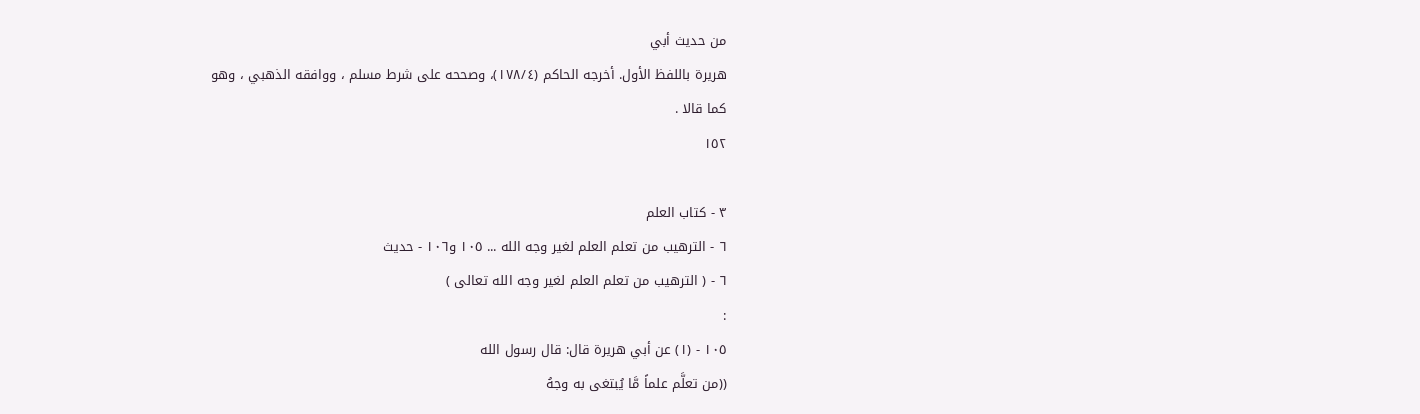من حديث أبي
هريرة باللفظ الأول. أخرجه الحاكم (١٧٨/٤)، وصححه على شرط مسلم ، ووافقه الذهبي ، وهو
كما قالا .
١٥٢

٣ - كتاب العلم
٦ - الترهيب من تعلم العلم لغير وجه الله ... ١٠٥ و١٠٦ - حديث
٦ - ( الترهيب من تعلم العلم لغير وجه الله تعالى )
:
١٠٥ - (١) عن أبي هريرة قال: قال رسول الله
((من تعلَّم علماً مَّا يُبتغى به وجهُ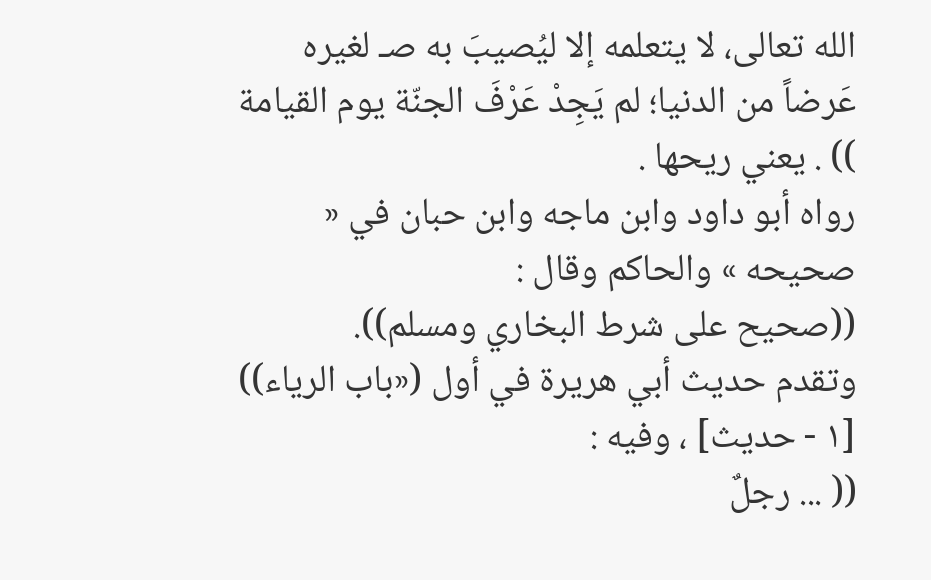الله تعالى، لا يتعلمه إلا ليُصيبَ به صـ لغيره
عَرضاً من الدنيا؛ لم يَجِدْ عَرْفَ الجنّة يوم القيامة )) . يعني ريحها .
رواه أبو داود وابن ماجه وابن حبان في « صحيحه » والحاكم وقال :
((صحيح على شرط البخاري ومسلم)).
وتقدم حديث أبي هريرة في أول («باب الرياء)) [١ - حديث] ، وفيه :
(( ... رجلٌ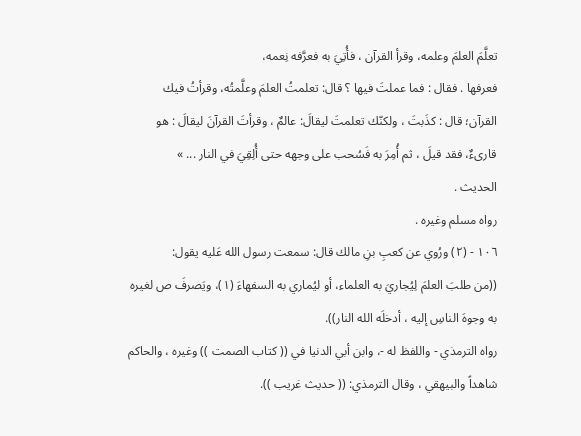تعلَّمَ العلمَ وعلمه، وقرأ القرآن ، فأُتِيَ به فعرَّفه نِعمه،
فعرفها . فقال : فما عملتَ فيها ؟ قال: تعلمتُ العلمَ وعلَّمتُه، وقرأتُ فيك
القرآن؛ قال : كذَبتَ ، ولكنّك تعلمتَ ليقالَ: عالمٌ ، وقرأتَ القرآنَ ليقالَ : هو
قارىءٌ، فقد قيلَ ، ثم أُمِرَ به فَسُحب على وجهه حتى أُلِقِيَ في النار ... »
الحديث .
رواه مسلم وغيره .
١٠٦ - (٢) ورُوي عن كعبِ بنِ مالك قال: سمعت رسول الله عَليه يقول:
((من طلبَ العلمَ لِيُجاريَ به العلماء، أو ليُماري به السفهاءَ (١)، ويَصرفَ ص لغيره
به وجوهَ الناسِ إليه ، أدخلَه الله النار)).
رواه الترمذي - واللفظ له -، وابن أبي الدنيا في (( كتاب الصمت )) وغيره ، والحاكم
شاهداً والبيهقي ، وقال الترمذي: (( حدیث غریب )).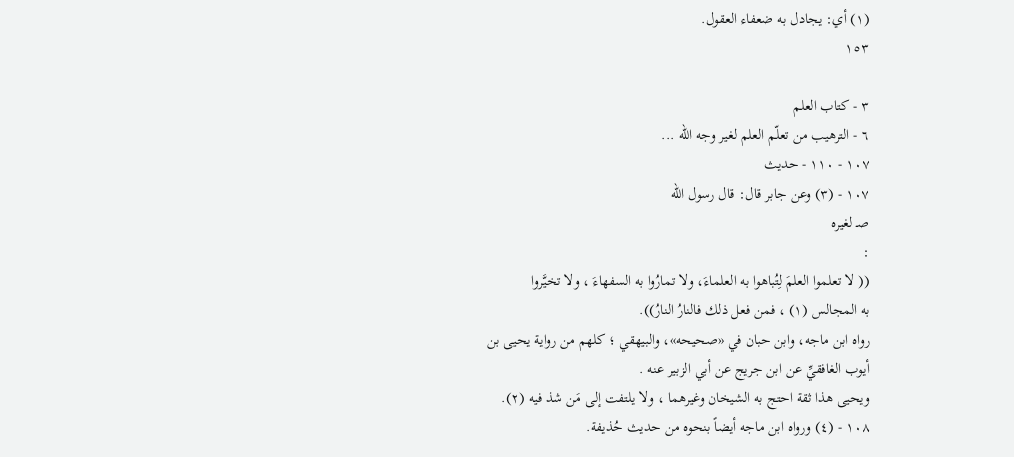(١) أي: يجادل به ضعفاء العقول.
١٥٣

٣ - كتاب العلم
٦ - الترهيب من تعلّم العلم لغير وجه الله ...
١٠٧ - ١١٠ - حديث
١٠٧ - (٣) وعن جابر قال: قال رسول الله
صـ لغيره
:
(( لا تعلموا العلمَ لِتُباهوا به العلماءَ، ولا تمارُوا به السفهاءَ ، ولا تخيَّروا
به المجالس (١) ، فمن فعل ذلك فالنارُ النارُ)).
رواه ابن ماجه، وابن حبان في «صحيحه»، والبيهقي ؛ كلهم من رواية يحيى بن
أيوب الغافقيِّ عن ابن جريج عن أبي الزبير عنه .
ويحيى هذا ثقة احتج به الشيخان وغيرهما ، ولا يلتفت إلى مَن شذ فيه (٢).
١٠٨ - (٤) ورواه ابن ماجه أيضاً بنحوه من حديث حُذيفة.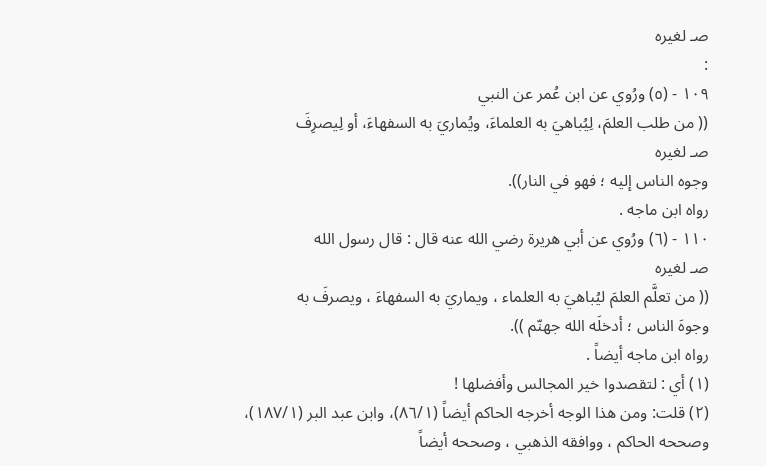صـ لغيره
:
١٠٩ - (٥) ورُوي عن ابن عُمر عن النبي
(( من طلب العلمَ، لِيُباهيَ به العلماءَ، ويُماريَ به السفهاءَ، أو لِيصرِفَ
صـ لغيره
وجوه الناس إليه ؛ فهو في النار)).
رواه ابن ماجه .
١١٠ - (٦) ورُوي عن أبي هريرة رضي الله عنه قال : قال رسول الله
صـ لغيره
(( من تعلَّم العلمَ ليُباهيَ به العلماء ، ويماريَ به السفهاءَ ، ويصرفَ به
وجوهَ الناس ؛ أدخلَه الله جهنّم )).
رواه ابن ماجه أيضاً .
(١) أي : لتقصدوا خير المجالس وأفضلها !
(٢) قلت: ومن هذا الوجه أخرجه الحاكم أيضاً (٨٦/١)، وابن عبد البر (١٨٧/١)،
وصححه الحاكم ، ووافقه الذهبي ، وصححه أيضاً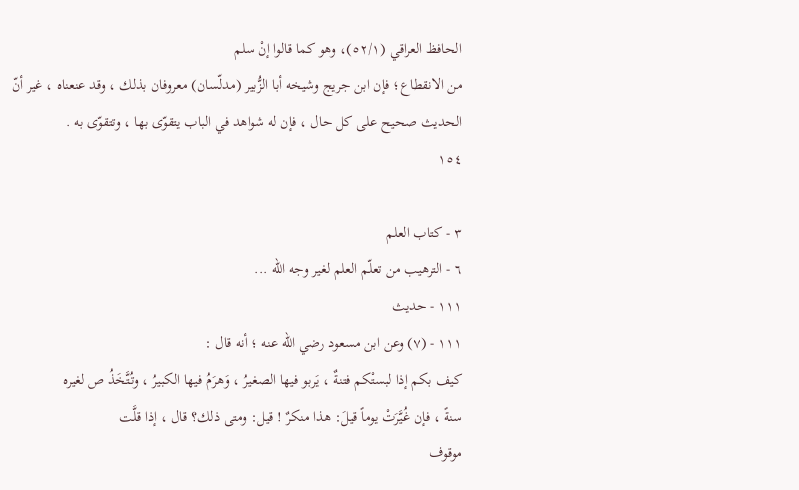الحافظ العراقي (٥٢/١)، وهو كما قالوا إنْ سلم
من الانقطاع؛ فإن ابن جريج وشيخه أبا الزُّبير (مدلّسان) معروفان بذلك ، وقد عنعناه ، غير أنّ
الحديث صحيح على كل حال ، فإن له شواهد في الباب يتقوّى بها ، وتتقوّى به .
١٥٤

٣ - کتاب العلم
٦ - الترهيب من تعلّم العلم لغير وجه الله ...
١١١ - حديث
١١١ - (٧) وعن ابن مسعود رضي الله عنه ؛ أنه قال :
كيف بكم إذا لبستْكم فتنةٌ ، يَربو فيها الصغيرُ ، وَهرَمُ فيها الكبيرُ ، وتُتَّخَذُ ص لغيره
سنةً ، فإن غُيَّرَتْ يوماً قيلَ: هذا منكرٌ ! قيل: ومتى ذلك؟ قال ، إذا قلَّت
موقوف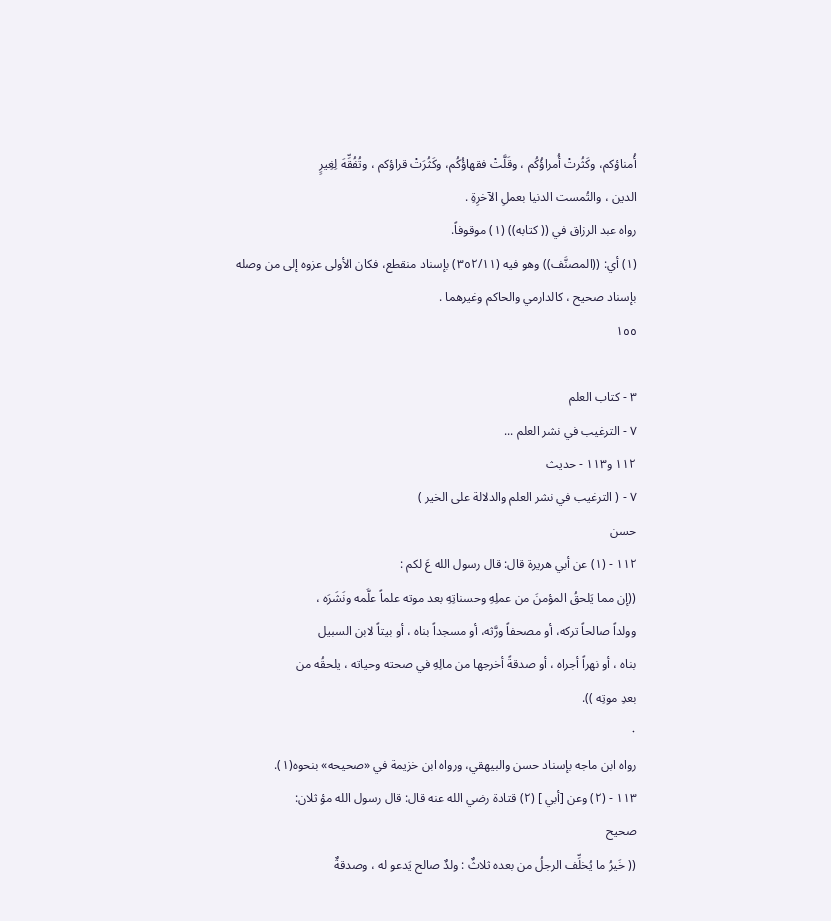أُمناؤكم، وكَثُرتْ أُمراؤُكُم ، وقَلَّتْ فقهاؤُكُم، وكَثُرَتْ قراؤكم ، وتُفُقِّهَ لِغِيرٍ
الدين ، والتُمست الدنيا بعملِ الآخرِةِ .
رواه عبد الرزاق في (( كتابه)) (١) موقوفاً.
(١) أي: ((المصنَّف)) وهو فيه (٣٥٢/١١) بإسناد منقطع، فكان الأولى عزوه إلى من وصله
بإسناد صحيح ، كالدارمي والحاكم وغيرهما .
١٥٥

٣ - كتاب العلم
٧ - الترغيب في نشر العلم ...
١١٢ و١١٣ - حديث
٧ - ( الترغيب في نشر العلم والدلالة على الخير )
حسن
١١٢ - (١) عن أبي هريرة قال: قال رسول الله عَ لكم :
((إن مما يَلحقُ المؤمنَ من عملِهِ وحسناتِهِ بعد موته علماً علَّمه ونَشَرَه ،
وولداً صالحاً تركه، أو مصحفاً ورَّثه، أو مسجداً بناه ، أو بيتاً لابن السبيل
بناه ، أو نهراً أجراه ، أو صدقةً أخرجها من مالِهِ في صحته وحياته ، يلحقُه من
بعدِ موتِه )).
٠
رواه ابن ماجه بإسناد حسن والبيهقي، ورواه ابن خزيمة في «صحيحه» بنحوه(١).
١١٣ - (٢) وعن [أبي ] (٢) قتادة رضي الله عنه قال: قال رسول الله مؤ ثلان:
صحیح
(( خَيرُ ما يُخلِّف الرجلُ من بعده ثلاثٌ : ولدٌ صالح يَدعو له ، وصدقةٌ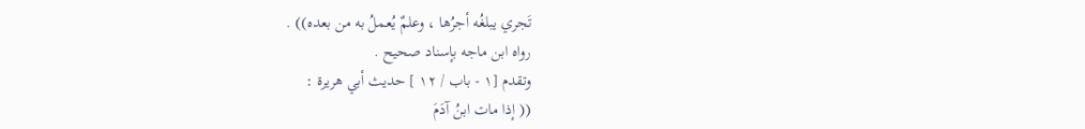تَجري يبلغُه أجرُها ، وعلمٌ يُعملُ به من بعده)) .
رواه ابن ماجه بإسناد صحيح .
وتقدم [١ - باب / ١٢ ] حديث أبي هريرة :
(( إذا مات ابنُ آدَمَ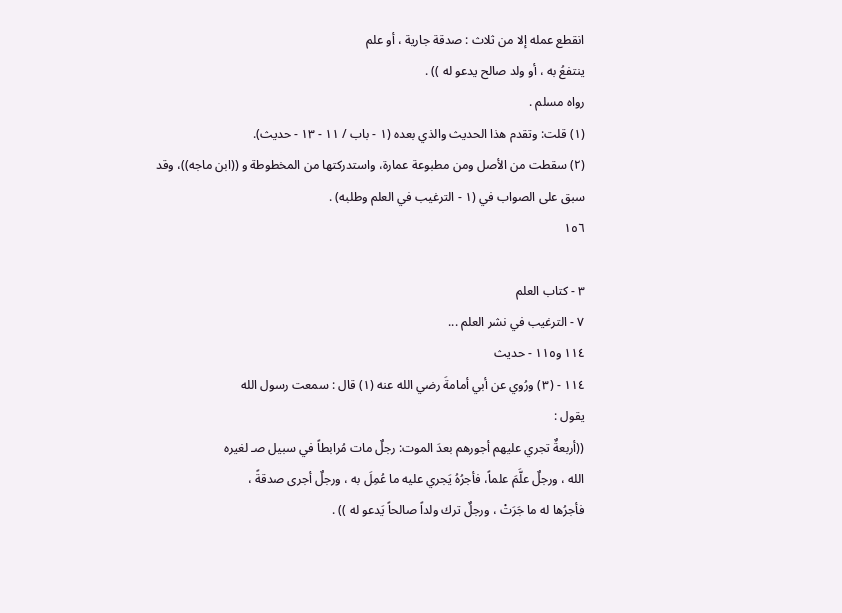انقطع عمله إلا من ثلاث : صدقة جارية ، أو علم
ينتفعُ به ، أو ولد صالح يدعو له )) .
رواه مسلم .
(١) قلت: وتقدم هذا الحديث والذي بعده (١ - باب / ١١ - ١٣ - حديث).
(٢) سقطت من الأصل ومن مطبوعة عمارة، واستدركتها من المخطوطة و ((ابن ماجه))، وقد
سبق على الصواب في (١ - الترغيب في العلم وطلبه) .
١٥٦

٣ - كتاب العلم
٧ - الترغيب في نشر العلم ...
١١٤ و١١٥ - حديث
١١٤ - (٣) ورُوي عن أبي أمامةَ رضي الله عنه (١) قال : سمعت رسول الله
يقول :
((أربعةٌ تجري عليهم أجورهم بعدَ الموت: رجلٌ مات مُرابطاً في سبيل صـ لغيره
الله ، ورجلٌ علَّمَ علماً، فأجرُهُ يَجري عليه ما عُمِلَ به ، ورجلٌ أجرى صدقةً ،
فأجرُها له ما جَرَتْ ، ورجلٌ ترك ولداً صالحاً يَدعو له )) .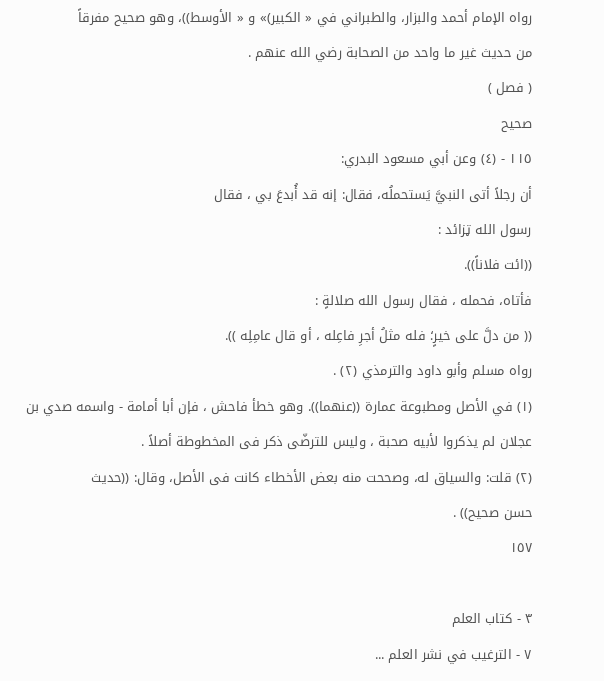رواه الإمام أحمد والبزار، والطبراني في « الكبير)» و « الأوسط))، وهو صحيح مفرقاً
من حديث غير ما واحد من الصحابة رضي الله عنهم .
( فصل )
صحیح
١١٥ - (٤) وعن أبي مسعود البدري:
أن رجلاً أتى النبيَّ يَستحملُه، فقال: إنه قد أُبدعَ بي ، فقال
رسول الله ټزائد :
((ائت فلاناً)).
فأتاه، فحمله ، فقال رسول الله صلالةٍ :
(( من دلَّ على خيرٍ؛ فله مثلُ أجرِ فاعِله ، أو قال عامِلِه )).
رواه مسلم وأبو داود والترمذي (٢) .
(١) في الأصل ومطبوعة عمارة ((عنهما)). وهو خطأ فاحش ، فإن أبا أمامة - واسمه صدي بن
عجلان لم يذكروا لأبيه صحبة ، وليس للترضّى ذكر فى المخطوطة أصلاً .
(٢) قلت: والسياق له، وصححت منه بعض الأخطاء كانت فى الأصل، وقال: ((حديث
حسن صحيح)) .
١٥٧

٣ - كتاب العلم
٧ - الترغيب في نشر العلم ...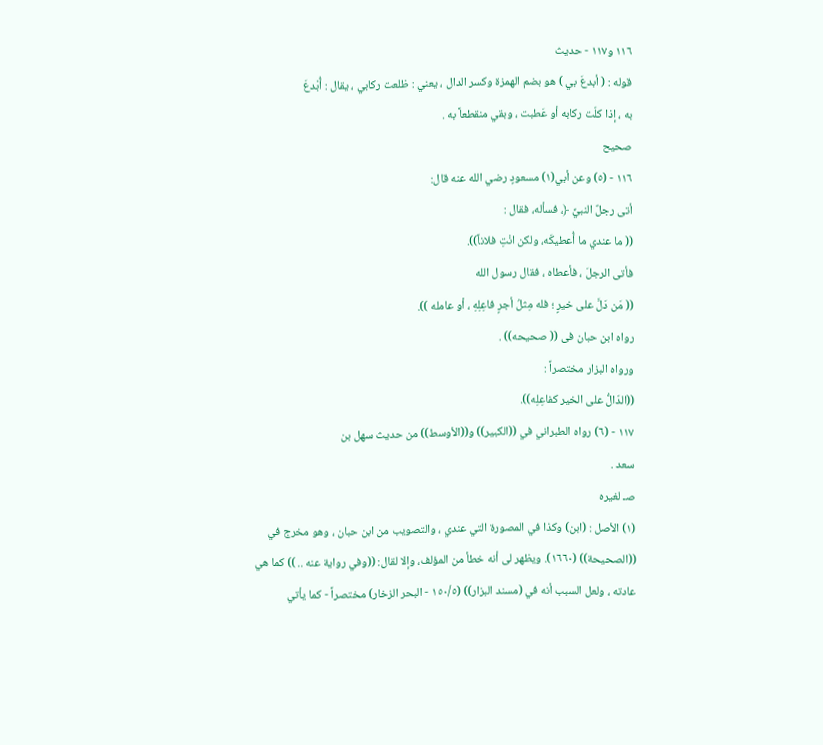١١٦ و١١٧ - حديث
قوله : ( أبدعَ بي ) هو بضم الهمزة وكسر الدال ، يعني : ظلعت ركابي ، يقال : أُبْدعَ
به ، إذا كلّت ركابه أو عَطبت ، وبقي منقطعاً به .
صحیح
١١٦ - (٥) وعن أبي(١) مسعودٍ رضي الله عنه قال:
أتى رجلٌ النبيِّ ﴿، فسأله، فقال :
(( ما عندي ما أُعطيكَه، ولكن انْتِ فلاناً)).
فأتى الرجلَ ، فأعطاه ، فقال رسول الله
(( مَن دَلَّ على خيرٍ ؛ فله مِثلُ أجرٍ فاعِلِهِ ، أو عامله )).
رواه ابن حبان فى (( صحيحه)) .
ورواه البزار مختصراً :
((الدّالُّ على الخير كفاعِلِه)).
١١٧ - (٦) رواه الطبراني في ((الكبير)) و((الأوسط)) من حديث سهل بن
سعد .
صـ لغيره
(١) الأصل : (ابن) وكذا في المصورة التي عندي ، والتصويب من ابن حبان ، وهو مخرج في
((الصحيحة)) (١٦٦٠). ويظهر لى أنه خطأ من المؤلف، وإلا لقال: ((وفي رواية عنه .. )) كما هي
عادته ، ولعل السبب أنه في (مسند البزار)) (١٥٠/٥ - البحر الزخار) مختصراً - كما يأتي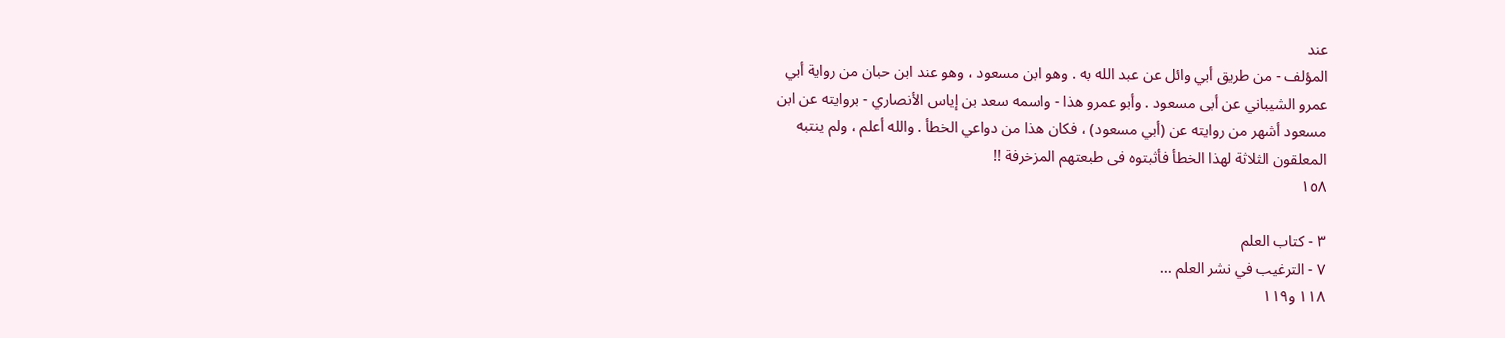عند
المؤلف - من طريق أبي وائل عن عبد الله به . وهو ابن مسعود ، وهو عند ابن حبان من رواية أبي
عمرو الشيباني عن أبى مسعود . وأبو عمرو هذا - واسمه سعد بن إياس الأنصاري - بروايته عن ابن
مسعود أشهر من روايته عن (أبي مسعود) ، فكان هذا من دواعي الخطأ . والله أعلم ، ولم ينتبه
المعلقون الثلاثة لهذا الخطأ فأثبتوه فى طبعتهم المزخرفة !!
١٥٨

٣ - كتاب العلم
٧ - الترغيب في نشر العلم ...
١١٨ و١١٩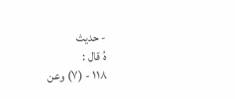- حديث
هُ قال :
١١٨ - (٧) وعن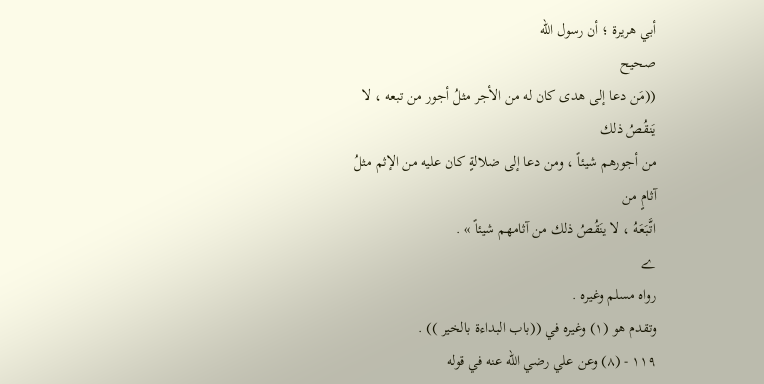أبي هريرة ؛ أن رسول الله
صحیح
((مَن دعا إلى هدى كان له من الأجر مثلُ أجور من تبعه ، لا يَنقُصُ ذلك
من أجورهم شيئاً ، ومن دعا إلى ضلالةٍ كان عليه من الإثم مثلُ آثامٍ من
اتَّبَعَهُ ، لا ينَقُصُ ذلك من آثامهم شيئاً » .
ے
رواه مسلم وغيره .
وتقدم هو (١) وغيره في ((باب البداءة بالخير )) .
١١٩ - (٨) وعن علي رضي الله عنه في قوله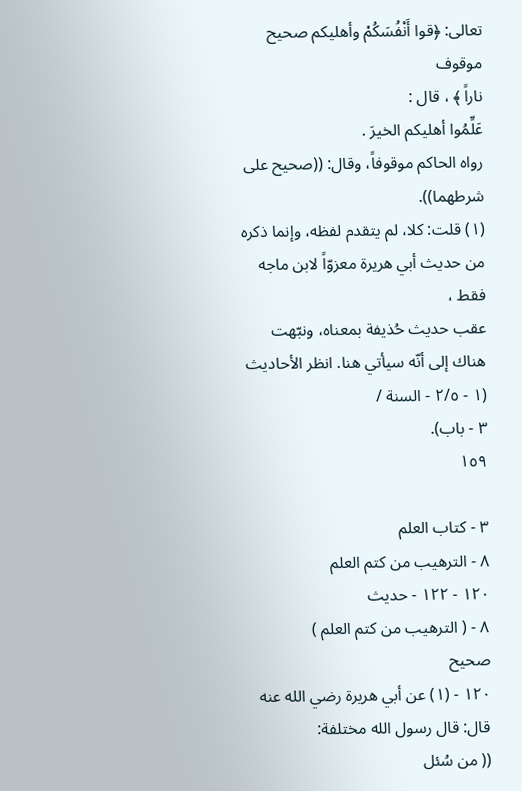تعالى: ﴿قوا أَنْفُسَكُمْ وأهليكم صحيح
موقوف
ناراً ﴾ ، قال :
عَلِّمُوا أهليكم الخيرَ .
رواه الحاكم موقوفاً، وقال: ((صحيح على شرطهما)).
(١) قلت: كلا، لم يتقدم لفظه، وإنما ذكره من حديث أبي هريرة معزوّاً لابن ماجه فقط ،
عقب حديث حُذيفة بمعناه، ونبّهت هناك إلى أنّه سيأتي هنا. انظر الأحاديث (١ - ٢/٥ - السنة /
٣ - باب).
١٥٩

٣ - كتاب العلم
٨ - الترهيب من كتم العلم
١٢٠ - ١٢٢ - حديث
٨ - ( الترهيب من كتم العلم )
صحیح
١٢٠ - (١) عن أبي هريرة رضي الله عنه قال: قال رسول الله مختلفة:
(( من سُئل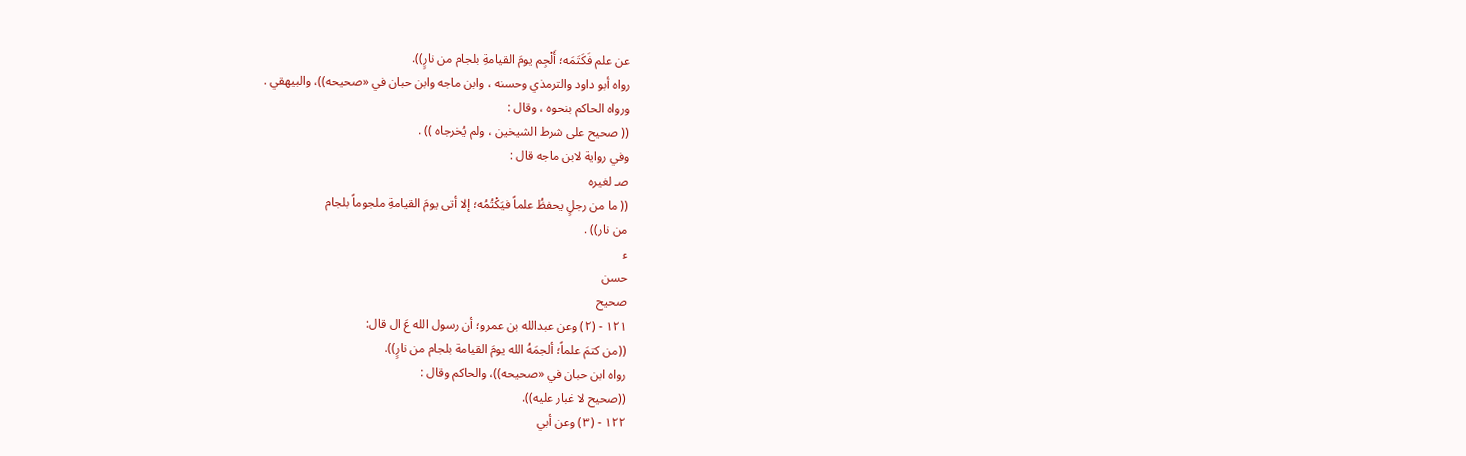عن علم فَكَتَمَه؛ أَلْجِم يومَ القيامةِ بلجام من نارٍ)).
رواه أبو داود والترمذي وحسنه ، وابن ماجه وابن حبان في «صحيحه))، والبيهقي .
ورواه الحاکم بنحوه ، وقال :
(( صحيح على شرط الشيخين ، ولم يُخرجاه )) .
وفي رواية لابن ماجه قال :
صـ لغيره
(( ما من رجلٍ يحفظُ علماً فيَكْتُمُه؛ إلا أتى يومَ القيامةِ ملجوماً بلجام
من نار)) .
ء
حسن
صحیح
١٢١ - (٢) وعن عبدالله بن عمرو؛ أن رسول الله عَ ال قال:
((من كتمَ علماً؛ ألجمَهُ الله يومَ القيامة بلجام من نارٍ)).
رواه ابن حبان في «صحيحه))، والحاكم وقال :
((صحيح لا غبار عليه)).
١٢٢ - (٣) وعن أبي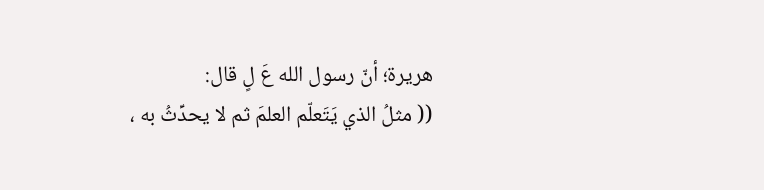هريرة؛ أنّ رسول الله عَ لٍ قال:
(( مثلُ الذي يَتَعلّم العلمَ ثم لا يحدِّثُ به ،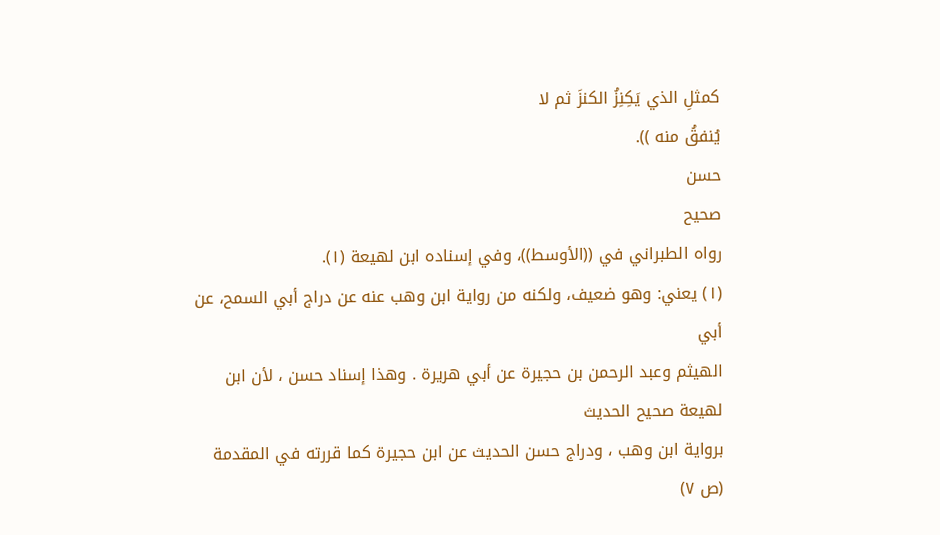كمثلِ الذي يَكِنِزُ الكنزَ ثم لا
يُنفقُ منه )).
حسن
صحیح
رواه الطبراني في ((الأوسط))، وفي إسناده ابن لهيعة (١).
(١) يعني: وهو ضعيف، ولكنه من رواية ابن وهب عنه عن دراج أبي السمح، عن أبي
الهيثم وعبد الرحمن بن حجيرة عن أبي هريرة . وهذا إسناد حسن ، لأن ابن لهيعة صحيح الحديث
برواية ابن وهب ، ودراج حسن الحديث عن ابن حجيرة كما قررته في المقدمة (ص ٧)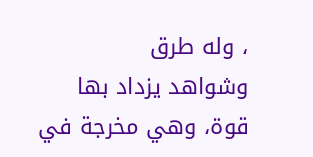، وله طرق
وشواهد يزداد بها قوة، وهي مخرجة في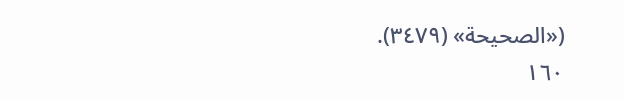(«الصحيحة» (٣٤٧٩).
١٦٠